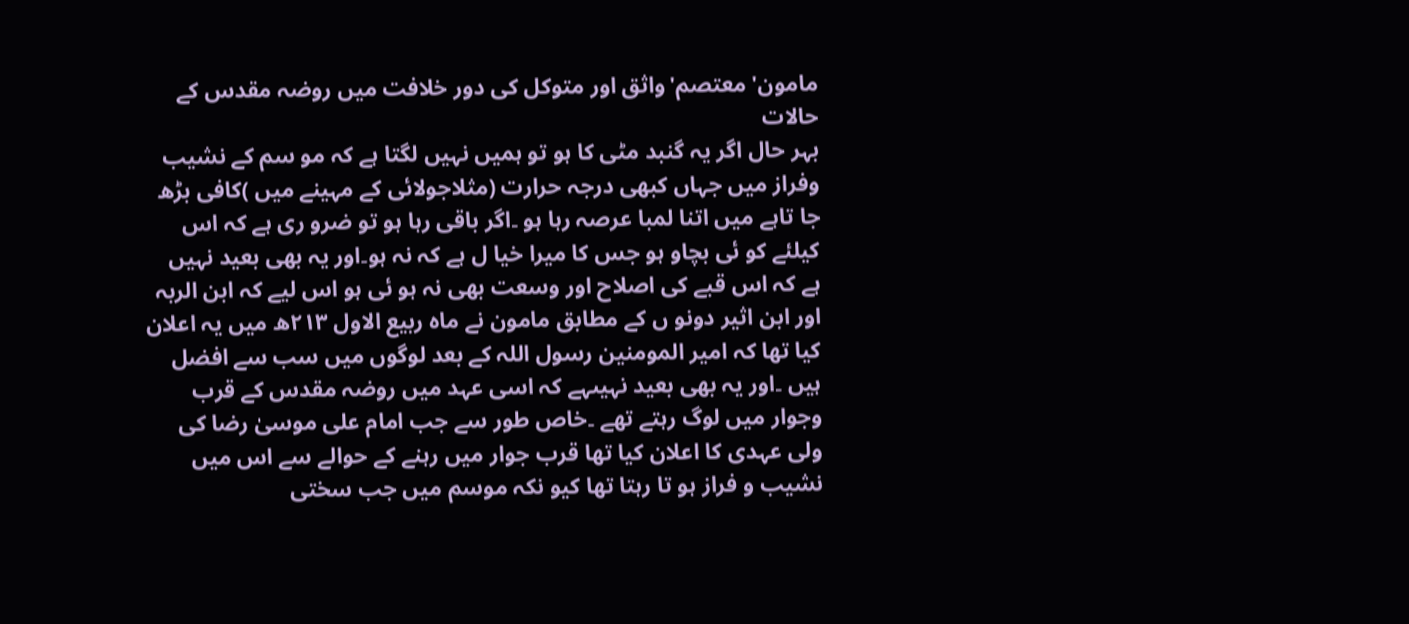مامون' معتصم'واثق اور متوکل کی دور خلافت میں روضہ مقدس کے حالات
بہر حال اگر یہ گنبد مٹی کا ہو تو ہمیں نہیں لگتا ہے کہ مو سم کے نشیب وفراز میں جہاں کبھی درجہ حرارت (مثلاجولائی کے مہینے میں )کافی بڑھ جا تاہے میں اتنا لمبا عرصہ رہا ہو ۔اگر باقی رہا ہو تو ضرو ری ہے کہ اس کیلئے کو ئی بچاو ہو جس کا میرا خیا ل ہے کہ نہ ہو۔اور یہ بھی بعید نہیں ہے کہ اس قبے کی اصلاح اور وسعت بھی نہ ہو ئی ہو اس لیے کہ ابن الربہ اور ابن اثیر دونو ں کے مطابق مامون نے ماہ ربیع الاول ٢١٣ھ میں یہ اعلان کیا تھا کہ امیر المومنین رسول اللہ کے بعد لوگوں میں سب سے افضل ہیں ۔اور یہ بھی بعید نہیںہے کہ اسی عہد میں روضہ مقدس کے قرب وجوار میں لوگ رہتے تھے ۔خاص طور سے جب امام علی موسیٰ رضا کی ولی عہدی کا اعلان کیا تھا قرب جوار میں رہنے کے حوالے سے اس میں نشیب و فراز ہو تا رہتا تھا کیو نکہ موسم میں جب سختی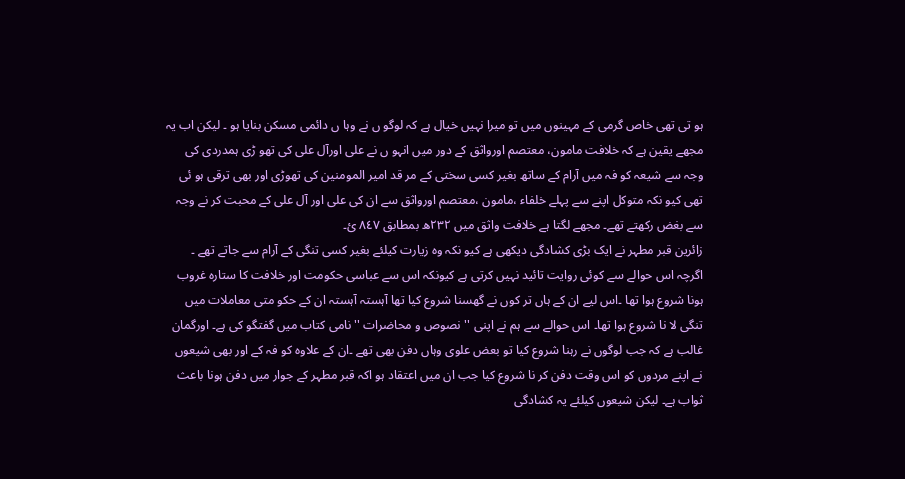ہو تی تھی خاص گرمی کے مہینوں میں تو میرا نہیں خیال ہے کہ لوگو ں نے وہا ں دائمی مسکن بنایا ہو ۔ لیکن اب یہ مجھے یقین ہے کہ خلافت مامون، معتصم اورواثق کے دور میں انہو ں نے علی اورآل علی کی تھو ڑی ہمدردی کی وجہ سے شیعہ کو فہ میں آرام کے ساتھ بغیر کسی سختی کے مر قد امیر المومنین کی تھوڑی اور بھی ترقی ہو ئی تھی کیو نکہ متوکل اپنے سے پہلے خلفاء ،مامون ،معتصم اورواثق سے ان کی علی اور آل علی کے محبت کر نے وجہ سے بغض رکھتے تھے۔ مجھے لگتا ہے خلافت واثق میں ٢٣٢ھ بمطابق ٨٤٧ ئ۔
زائرین قبر مطہر نے ایک بڑی کشادگی دیکھی ہے کیو نکہ وہ زیارت کیلئے بغیر کسی تنگی کے آرام سے جاتے تھے ۔ اگرچہ اس حوالے سے کوئی روایت تائید نہیں کرتی ہے کیونکہ اس سے عباسی حکومت اور خلافت کا ستارہ غروب ہونا شروع ہوا تھا ۔اس لیے ان کے ہاں تر کوں نے گھسنا شروع کیا تھا آہستہ آہستہ ان کے حکو متی معاملات میں تنگی لا نا شروع ہوا تھا۔ اس حوالے سے ہم نے اپنی ''نصوص و محاضرات ''نامی کتاب میں گفتگو کی ہے۔ اورگمان غالب ہے کہ جب لوگوں نے رہنا شروع کیا تو بعض علوی وہاں دفن بھی تھے ۔ان کے علاوہ کو فہ کے اور بھی شیعوں نے اپنے مردوں کو اس وقت دفن کر نا شروع کیا جب ان میں اعتقاد ہو اکہ قبر مطہر کے جوار میں دفن ہونا باعث ثواب ہے۔ لیکن شیعوں کیلئے یہ کشادگی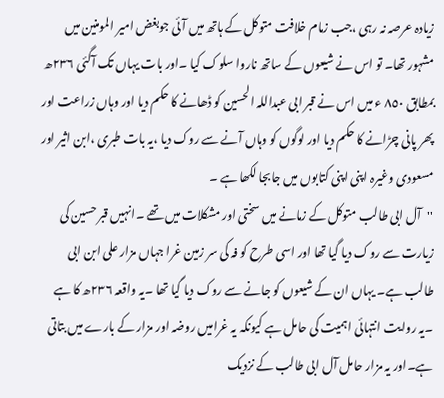زیادہ عرصہ نہ رہی ،جب زمام خلافت متوکل کے ہاتھ میں آئی جوبغض امیر المومنین میں مشہور تھا۔ تو اس نے شیعوں کے ساتھ ناروا سلوک کیا ۔اور بات یہاں تک آگئی ٢٣٦ھ بمطابق ٨٥٠ ء میں اس نے قبر ابی عبداللہ الحسین کو ڈھانے کا حکم دیا اور وہاں زراعت اور پھر پانی چڑانے کا حکم دیا اور لوگوں کو وہاں آنے سے روک دیا ،یہ بات طبری ،ابن اثیر اور مسعودی وغیرہ اپنی اپنی کتابوں میں جابجا لکھا ہے ۔
''آل ابی طالب متوکل کے زمانے میں سختی اور مشکلات میں تھے ۔انہیں قبر حسین کی زیارت سے روک دیا گیا تھا اور اسی طرح کو فہ کی سر زمین غرا جہاں مزار علی ابن ابی طالب ہے۔ یہاں ان کے شیعوں کو جانے سے روک دیا گیا تھا ۔یہ واقعہ ٢٣٦ھ کا ہے ۔یہ روایت انتہائی اہمیت کی حامل ہے کیونکہ یہ غرامیں روضہ اور مزار کے بارے میں بتاتی ہے۔اور یہ مزار حامل آل ابی طالب کے نزدیک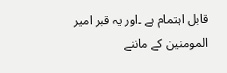قابل اہتمام ہے ۔اور یہ قبر امیر المومنین کے ماننے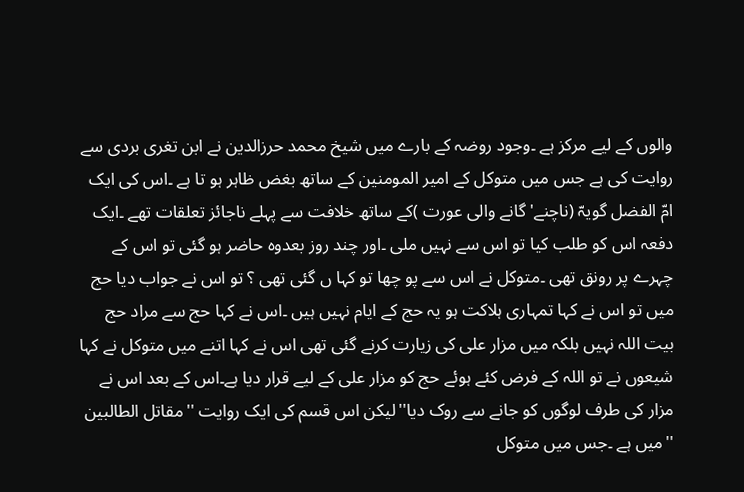والوں کے لیے مرکز ہے ۔وجود روضہ کے بارے میں شیخ محمد حرزالدین نے ابن تغری بردی سے روایت کی ہے جس میں متوکل کے امیر المومنین کے ساتھ بغض ظاہر ہو تا ہے ۔اس کی ایک امّ الفضل گویہّ (ناچنے' گانے والی عورت )کے ساتھ خلافت سے پہلے ناجائز تعلقات تھے ۔ایک دفعہ اس کو طلب کیا تو اس سے نہیں ملی ۔اور چند روز بعدوہ حاضر ہو گئی تو اس کے چہرے پر رونق تھی ۔متوکل نے اس سے پو چھا تو کہا ں گئی تھی ؟ تو اس نے جواب دیا حج میں تو اس نے کہا تمہاری ہلاکت ہو یہ حج کے ایام نہیں ہیں ۔اس نے کہا حج سے مراد حج بیت اللہ نہیں بلکہ میں مزار علی کی زیارت کرنے گئی تھی اس نے کہا اتنے میں متوکل نے کہا شیعوں نے تو اللہ کے فرض کئے ہوئے حج کو مزار علی کے لیے قرار دیا ہے۔اس کے بعد اس نے مزار کی طرف لوگوں کو جانے سے روک دیا''لیکن اس قسم کی ایک روایت ''مقاتل الطالبین ''میں ہے ۔جس میں متوکل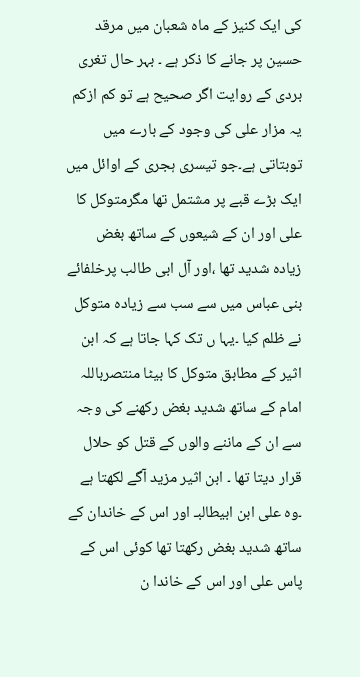کی ایک کنیز کے ماہ شعبان میں مرقد حسین پر جانے کا ذکر ہے ۔ بہر حال تغری بردی کے روایت اگر صحیح ہے تو کم ازکم یہ مزار علی کی وجود کے بارے میں توبتاتی ہے۔جو تیسری ہجری کے اوائل میں ایک بڑے قبے پر مشتمل تھا مگرمتوکل کا علی اور ان کے شیعوں کے ساتھ بغض زیادہ شدید تھا ،اور آل ابی طالب پرخلفائے بنی عباس میں سے سب سے زیادہ متوکل نے ظلم کیا ۔یہا ں تک کہا جاتا ہے کہ ابن اثیر کے مطابق متوکل کا بیٹا منتصرباللہ امام کے ساتھ شدید بغض رکھنے کی وجہ سے ان کے ماننے والوں کے قتل کو حلال قرار دیتا تھا ۔ ابن اثیر مزید آگے لکھتا ہے ۔وہ علی ابن ابیطالبـ اور اس کے خاندان کے ساتھ شدید بغض رکھتا تھا کوئی اس کے پاس علی اور اس کے خاندا ن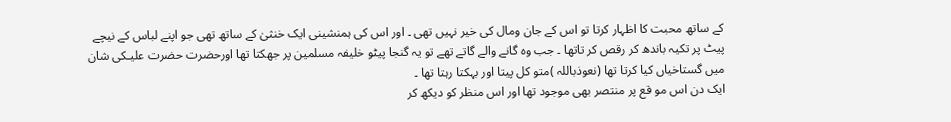کے ساتھ محبت کا اظہار کرتا تو اس کے جان ومال کی خیر نہیں تھی ۔ اور اس کی ہمنشینی ایک خنثیٰ کے ساتھ تھی جو اپنے لباس کے نیچے پیٹ پر تکیہ باندھ کر رقص کر تاتھا ۔ جب وہ گانے والے گاتے تھے تو یہ گنجا پیٹو خلیفہ مسلمین پر جھکتا تھا اورحضرت حضرت علیـکی شان میں گستاخیاں کیا کرتا تھا (نعوذباللہ )متو کل پیتا اور بہکتا رہتا تھا ۔
ایک دن اس مو قع پر منتصر بھی موجود تھا اور اس منظر کو دیکھ کر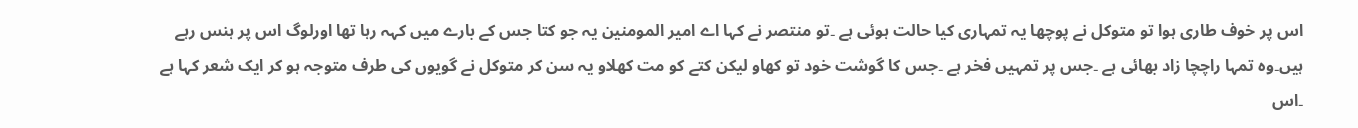اس پر خوف طاری ہوا تو متوکل نے پوچھا یہ تمہاری کیا حالت ہوئی ہے ۔تو منتصر نے کہا اے امیر المومنین یہ جو کتا جس کے بارے میں کہہ رہا تھا اورلوگ اس پر ہنس رہے ہیں۔وہ تمہا راچچا زاد بھائی ہے ۔جس پر تمہیں فخر ہے ۔جس کا گوشت خود تو کھاو لیکن کتے کو مت کھلاو یہ سن کر متوکل نے گویوں کی طرف متوجہ ہو کر ایک شعر کہا ہے ۔اس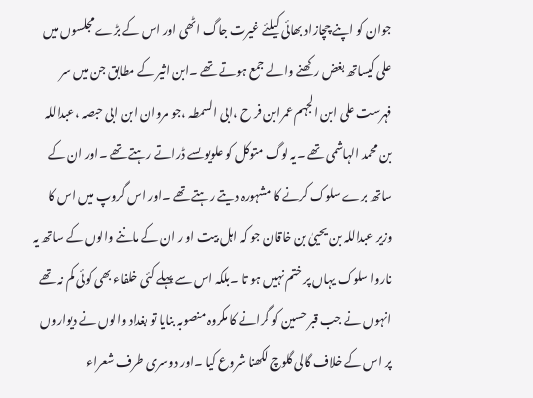جوان کو اپنے چچازاد بھائی کیلئے غیرت جاگ اٹھی اور اس کے بڑے مجلسوں میں علی کیساتھ بغض رکھنے والے جمع ہوتے تھے ۔ابن اثیر کے مطابق جن میں سر فہرست علی ابن الجہم عمرابن فر ح ،ابی السمطہ ،جو مروان ابن ابی حبصہ ،عبداللہ بن محمد الہاشمی تھے ۔یہ لوگ متوکل کو علویوںسے ڈراتے رہتے تھے ۔اور ان کے ساتھ برے سلوک کرنے کا مشہورہ دیتے رہتے تھے ۔اور اس گروپ میں اس کا وزیر عبداللہ بن یحییٰ بن خاقان جو کہ اہل بیت او ر ان کے ماننے والوں کے ساتھ یہ ناروا سلوک یہاں پر ختم نہیں ہو تا ۔بلکہ اس سے پہلے کئی خلفاء بھی کوئی کم نہ تھے انہوں نے جب قبر حسین کو گرانے کا مکروہ منصوبہ بنایا تو بغداد والوں نے دیواروں پر اس کے خلاف گالی گلوچ لکھنا شروع کیا ۔اور دوسری طرف شعراء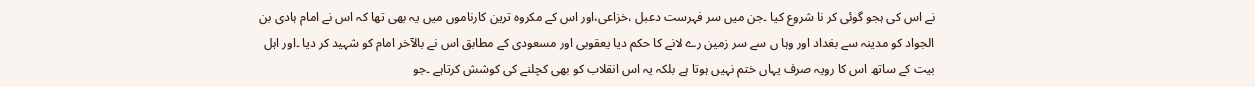نے اس کی ہجو گوئی کر نا شروع کیا ۔جن میں سر فہرست دعبل ،خزاعی،اور اس کے مکروہ ترین کارناموں میں یہ بھی تھا کہ اس نے امام ہادی بن الجواد کو مدینہ سے بغداد اور وہا ں سے سر زمین رے لانے کا حکم دیا یعقوبی اور مسعودی کے مطابق اس نے بالآخر امام کو شہید کر دیا ۔اور اہل بیت کے ساتھ اس کا رویہ صرف یہاں ختم نہیں ہوتا ہے بلکہ یہ اس انقلاب کو بھی کچلنے کی کوشش کرتاہے ۔جو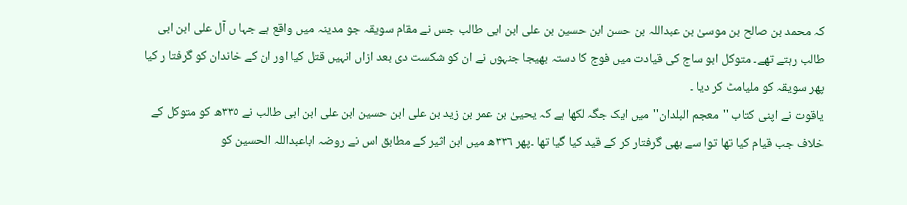کہ محمد بن صالح بن موسیٰ بن عبداللہ بن حسن ابن حسین بن علی ابن ابی طالب جس نے مقام سویقہ جو مدینہ میں واقع ہے جہا ں آل علی ابن ابی طالب رہتے تھے۔ متوکل ابو ساج کی قیادت میں فوج کا دستہ بھیجا جنہوں نے ان کو شکست دی بعد ازاں انہیں قتل کیا اور ان کے خاندان کو گرفتا ر کیا پھر سویقہ کو ملیامٹ کر دیا ۔
یاقوت نے اپنی کتاب ''معجم البلدان''میں ایک جگہ لکھا ہے کہ یحییٰ بن عمر بن زید بن علی ابن حسین ابن علی ابن ابی طالب نے ٣٣٥ھ کو متوکل کے خلاف جب قیام کیا تھا توا سے بھی گرفتار کر کے قید کیا گیا تھا ۔پھر ٣٣٦ھ میں ابن اثیر کے مطابق اس نے روضہ اباعبداللہ الحسین کو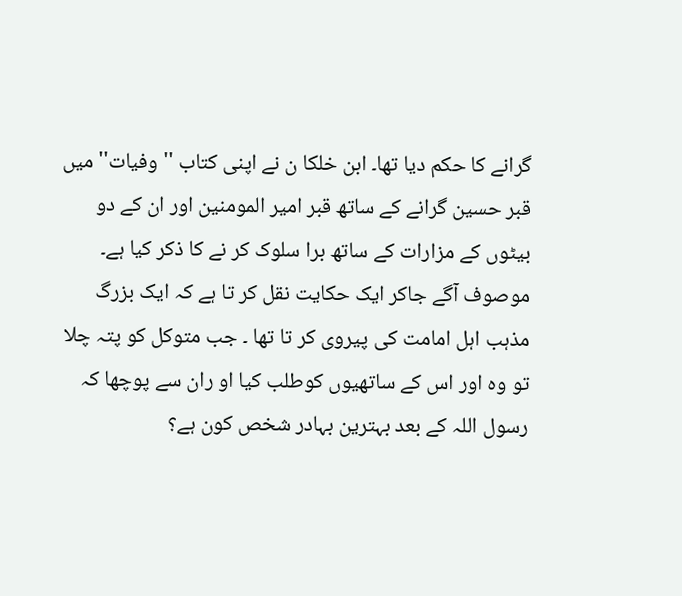گرانے کا حکم دیا تھا۔ ابن خلکا ن نے اپنی کتاب ''وفیات'' میں قبر حسین گرانے کے ساتھ قبر امیر المومنین اور ان کے دو بیٹوں کے مزارات کے ساتھ برا سلوک کر نے کا ذکر کیا ہے۔ موصوف آگے جاکر ایک حکایت نقل کر تا ہے کہ ایک بزرگ مذہب اہل امامت کی پیروی کر تا تھا ۔ جب متوکل کو پتہ چلا تو وہ اور اس کے ساتھیوں کوطلب کیا او ران سے پوچھا کہ رسول اللہ کے بعد بہترین بہادر شخص کون ہے؟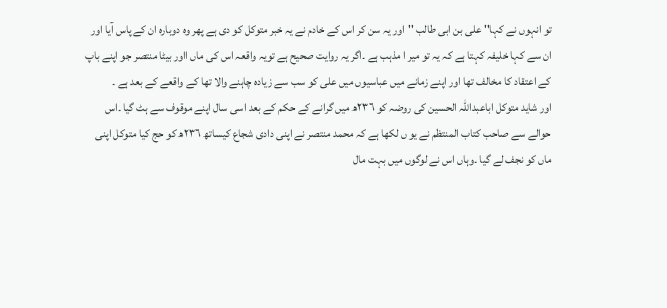تو انہوں نے کہا'' علی بن ابی طالب ''اور یہ سن کر اس کے خادم نے یہ خبر متوکل کو دی ہے پھر وہ دوبارہ ان کے پاس آیا اور ان سے کہا خلیفہ کہتا ہے کہ یہ تو میر ا مذہب ہے ۔اگر یہ روایت صحیح ہے تویہ واقعہ اس کی ماں ااور بیٹا منتصر جو اپنے باپ کے اعتقاد کا مخالف تھا اور اپنے زمانے میں عباسیوں میں علی کو سب سے زیادہ چاہنے والا تھا کے واقعے کے بعد ہے ۔
اور شاید متوکل اباعبداللہ الحسین کی روضہ کو ٢٣٦ھ میں گرانے کے حکم کے بعد اسی سال اپنے موقوف سے ہٹ گیا ۔اس حوالے سے صاحب کتاب المنتظم نے یو ں لکھا ہے کہ محمد منتصر نے اپنی دادی شجاع کیساتھ ٢٣٦ھ کو حج کیا متوکل اپنی ماں کو نجف لے گیا ۔وہاں اس نے لوگوں میں بہت مال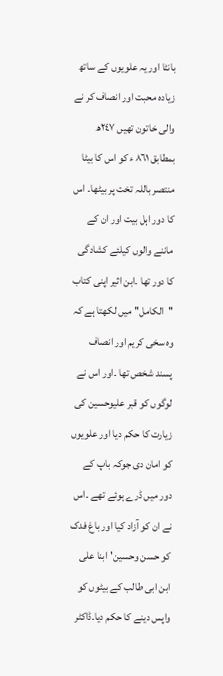بانٹا اور یہ علویوں کے ساتھ زیادہ محبت اور انصاف کر نے والی خاتون تھیں ٢٤٧ھ بمطابق ٨٦١ ء کو اس کا بیٹا منتصر باللہ تخت پر بیٹھا۔ اس کا دور اہل بیت اور ان کے ماننے والوں کیلئے کشادگی کا دور تھا ۔ابن اثیر اپنی کتاب ''الکامل'' میں لکھتا ہے کہ وہ سخی کریم اور انصاف پسند شخص تھا ۔اور اس نے لوگوں کو قبر علیوحسین کی زیارت کا حکم دیا اور علویوں کو امان دی جوکہ باپ کے دور میں ڈرے ہوئے تھے ۔اس نے ان کو آزاد کیا اور باغ فدک کو حسن وحسین'ابنا علی ابن ابی طالب کے بیٹوں کو واپس دینے کا حکم دیا۔ڈاکٹر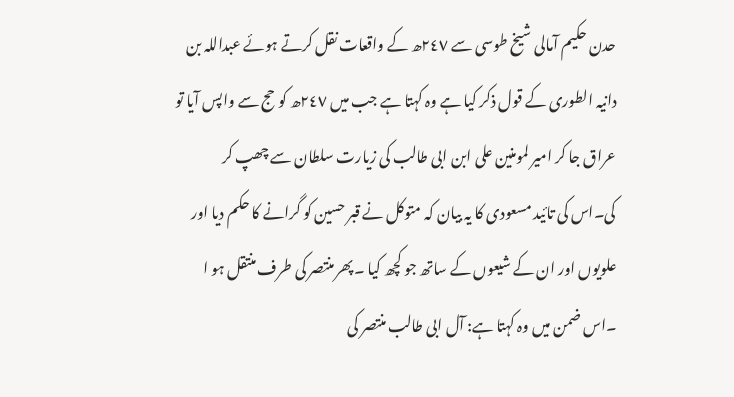حدن حکیم آمالی شیخ طوسی سے ٢٤٧ھ کے واقعات نقل کرتے ہوئے عبداللہ بن دانیہ الطوری کے قول ذکر کیا ہے وہ کہتا ہے جب میں ٢٤٧ھ کو حج سے واپس آیا تو عراق جا کر امیر لمومنین علی ابن ابی طالب کی زیارت سلطان سے چھپ کر کی۔اس کی تائید مسعودی کا یہ بیان کہ متوکل نے قبر حسین کو گرانے کا حکم دیا اور علویوں اور ان کے شیعوں کے ساتھ جو کچھ کیا ۔پھر منتصر کی طرف منتقل ہو ا ۔اس ضمن میں وہ کہتا ہے: آل ابی طالب منتصر کی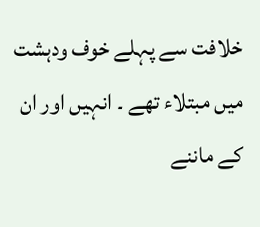خلافت سے پہلے خوف ودہشت میں مبتلاء تھے ۔ انہیں اور ان کے ماننے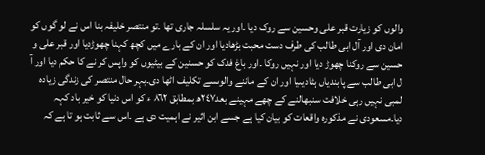والوں کو زیارت قبر علی وحسین سے روک دیا ۔اور یہ سلسلہ جاری تھا ۔تو منتصر خلیفہ بنا اس نے لو گوں کو امان دی اور آل ابی طالب کی طرف دست محبت بڑھادیا اور ان کے بارے میں کچھ کہنا چھوڑدیا اور قبر علی و حسین سے روکنا چھوڑ دیا اور نہیں روکا ۔اور باغ فدک کو حسنین کے بیٹیوں کو واپس کر نے کا حکم دیا اور آ ل ابی طالب سے پابندیاں ہٹادیںیا اور ان کے ماننے والوںسے تکلیف اٹھا دی۔بہر حال منتصر کی زندگی زیادہ لمبی نہیں رہی خلافت سنبھالنے کے چھے مہینے بعد٢٤٧ھ بمطابق ٨٦٢ ء کو اس دنیا کو خیر باد کہہ دیا۔مسعودی نے مذکورہ واقعات کو بیان کیا ہے جسے ابن اثیر نے اہمیت دی ہے ۔اس سے ثابت ہو تا ہے کہ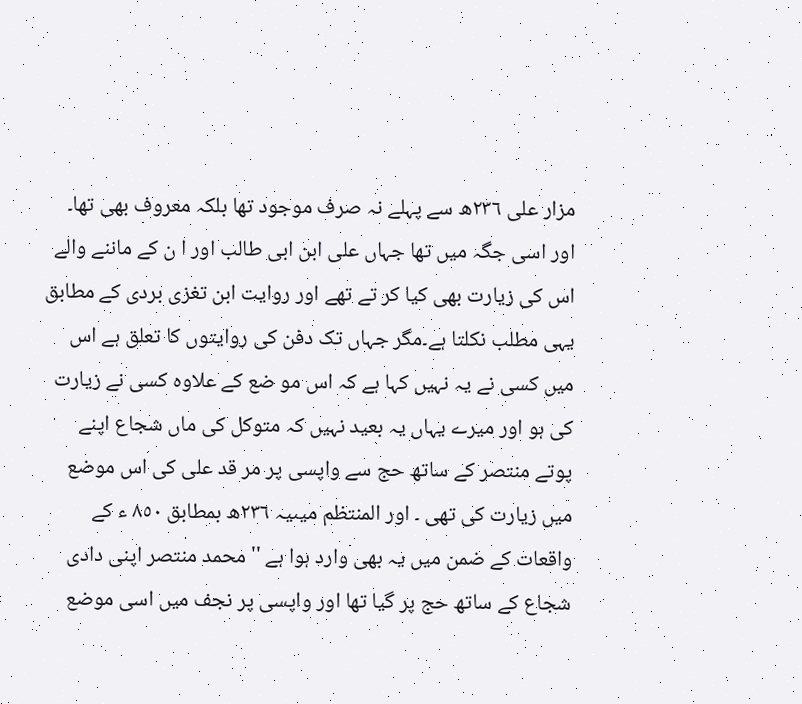مزار علی ٢٣٦ھ سے پہلے نہ صرف موجود تھا بلکہ معروف بھی تھا۔ اور اسی جگہ میں تھا جہاں علی ابن ابی طالب اور ا ن کے ماننے والے اس کی زیارت بھی کیا کر تے تھے اور روایت ابن تغزی بردی کے مطابق یہی مطلب نکلتا ہے۔مگر جہاں تک دفن کی روایتوں کا تعلق ہے اس میں کسی نے یہ نہیں کہا ہے کہ اس مو ضع کے علاوہ کسی نے زیارت کی ہو اور میرے یہاں یہ بعید نہیں کہ متوکل کی ماں شجاع اپنے پوتے منتصر کے ساتھ حج سے واپسی پر مر قد علی کی اس موضع میں زیارت کی تھی ۔ اور المنتظم میںیہ ٢٣٦ھ بمطابق ٨٥٠ ء کے واقعات کے ضمن میں یہ بھی وارد ہوا ہے ''محمد منتصر اپنی دادی شجاع کے ساتھ حج پر گیا تھا اور واپسی پر نجف میں اسی موضع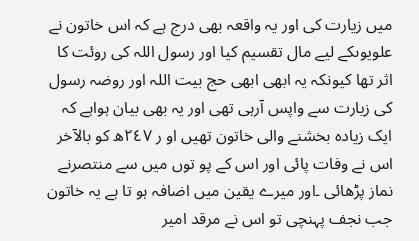میں زیارت کی اور یہ واقعہ بھی درج ہے کہ اس خاتون نے علویوںکے لیے مال تقسیم کیا اور رسول اللہ کی روئت کا اثر تھا کیونکہ یہ ابھی ابھی حج بیت اللہ اور روضہ رسول کی زیارت سے واپس آرہی تھی اور یہ بھی بیان ہواہے کہ ایک زیادہ بخشنے والی خاتون تھیں او ر ٢٤٧ھ کو بالآخر اس نے وفات پائی اور اس کے پو توں میں سے منتصرنے نماز پڑھائی ۔اور میرے یقین میں اضافہ ہو تا ہے یہ خاتون جب نجف پہنچی تو اس نے مرقد امیر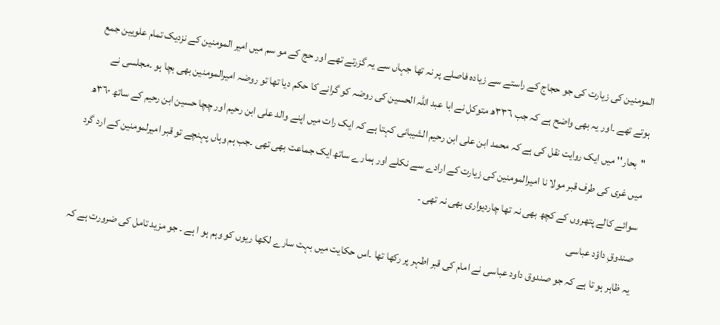المومنین کی زیارت کی جو حجاج کے راستے سے زیادہ فاصلے پر نہ تھا جہاں سے یہ گزرتے تھے اور حج کے مو سم میں امیر المومنین کے نزدیک تمام علویین جمع ہوتے تھے ۔اور یہ بھی واضح ہے کہ جب ٣٣٦ھ متوکل نے ابا عبد اللہ الحسین کی روضہ کو گرانے کا حکم دیا تھا تو روضہ امیرالمومنین بھی بچا ہو ۔مجلسی نے ''بحار'' میں ایک روایت نقل کی ہے کہ محمد ابن علی ابن رحیم الشیبانی کہتا ہے کہ ایک رات میں اپنے والد علی ابن رحیم اور چچا حسین ابن رحیم کے ساتھ ٣٦٠ھ میں غری کی طرف قبر مولا نا امیرالمومنین کی زیارت کے ارادے سے نکلے اور ہمارے ساتھ ایک جماعت بھی تھی ۔جب ہم وہاں پہنچے تو قبر امیرلمومنین کے ارد گرد سوائے کالے پتھروں کے کچھ بھی نہ تھا چاردیواری بھی نہ تھی ۔
صندوقِ داؤد عباسی
یہ ظاہر ہو تا ہے کہ جو صندوق داود عباسی نے امام کی قبر اطہر پر رکھا تھا ۔اس حکایت میں بہت سارے لکھا ریوں کو وہم ہو ا ہے ۔ جو مزید تامل کی ضرورت ہے کہ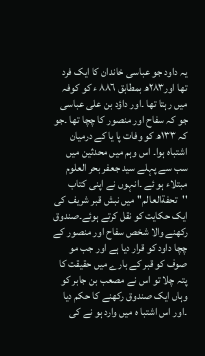یہ داود جو عباسی خاندان کا ایک فرد تھا اور٢٨٣ھ بمطابق ٨٨٦ ء کو کوفہ میں رہتا تھا ۔اور داؤد بن علی عباسی جو کہ سفاح اور منصور کا چچا تھا ۔جو کہ ١٣٣ھ کو وفات پا یا کے درمیان اشتباہ ہوا۔ اس وہم میں محدثین میں سب سے پہلے سید جعفر بحر العلوم مبتلاء ہو ئے ۔انہوں نے اپنی کتاب ''تحفةالعالم'' میں نبش قبر شریف کی ایک حکایت کو نقل کرتے ہوئے۔صندوق رکھنے والا شخص سفاح اور منصور کے چچا داود کو قرار دیا ہے اور جب مو صوف کو قبر کے بارے میں حقیقت کا پتہ چلا تو اس نے مصعب بن جابر کو وہاں ایک صندوق رکھنے کا حکم دیا ۔اور اس اشتبا ہ میں وارد ہو نے کی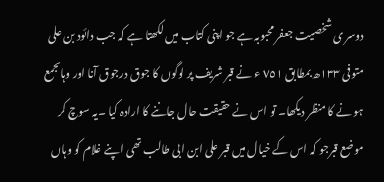دوسر ی شخصیت جعفر محبوبہ ہے جو اپنی کتاب میں لکھتا ہے کہ جب دائود بن علی متوفی ١٣٣ھ بمطابق ٧٥١ ء نے قبر شریف پر لوگوں کا جوق درجوق آنا اور وہاںجمع ہو نے کا منظر دیکھا۔ تو اس نے حقیقت حال جاننے کا ارادہ کیا ۔یہ سوچ کر موضع قبرجو کہ اس کے خیال میں قبر علی ابن ابی طالب تھی اپنے غلام کو وہاں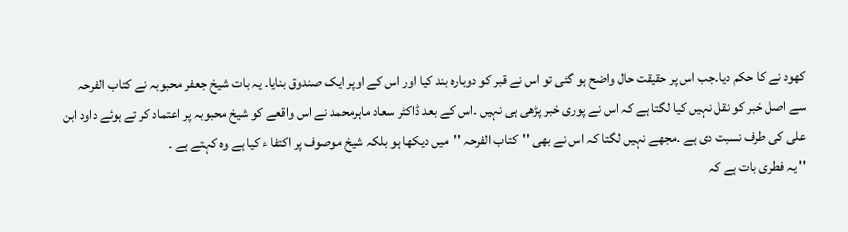کھود نے کا حکم دیا۔جب اس پر حقیقت حال واضح ہو گئی تو اس نے قبر کو دوبارہ بند کیا اور اس کے اوپر ایک صندوق بنایا۔ یہ بات شیخ جعفر محبوبہ نے کتاب الفرحہ سے اصل خبر کو نقل نہیں کیا لگتا ہے کہ اس نے پوری خبر پڑھی ہی نہیں ۔اس کے بعد ڈاکٹر سعاد ماہرمحمد نے اس واقعے کو شیخ محبوبہ پر اعتماد کر تے ہوئے داود ابن علی کی طرف نسبت دی ہے ۔مجھے نہیں لگتا کہ اس نے بھی ''کتاب الفرحہ ''میں دیکھا ہو بلکہ شیخ موصوف پر اکتفا ء کیا ہے وہ کہتے ہے ۔
'' یہ فطری بات ہے کہ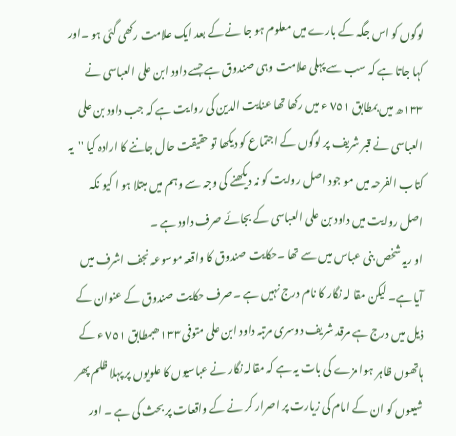لوگوں کو اس جگہ کے بارے میں معلوم ہو جا نے کے بعد ایک علامت رکھی گئی ہو ۔اور کہا جاتا ہے کہ سب سے پہلی علامت وہی صندوق ہے جسے داود ابن علی العباسی نے ١٣٣ھ میں بمطابق ٧٥١ ء میں رکھا تھا عنایت الدین کی روایت ہے کہ جب داود بن علی العباسی نے قبر شریف پر لوگوں کے اجتماع کو دیکھا تو حقیقت حال جاننے کا ارادہ کیا ''یہ کتاب الفرحہ میں مو جود اصل روایت کو نہ دیکھنے کی وجہ سے وہم میں مبتلا ہو ا کیو نکہ اصل روایت میں داود بن علی العباسی کے بجائے صرف داود ہے ۔
او ریہ شخص بنی عباس میں سے تھا ۔حکایت صندوق کا واقعہ موسوعہ نجف اشرف میں آیا ہے۔ لیکن مقا لہ نگار کا نام درج نہیں ہے ۔صرف حکایت صندوق کے عنوان کے ذیل میں درج ہے مرقد شریف دوسری مرتبہ داود ابن علی متوفی ١٣٣ھبمطابق ٧٥١ ء کے ہاتھوں ظاہر ہوا مزے کی بات یہ ہے کہ مقالہ نگار نے عباسیوں کا علویوں پر پہلا ظلم پھر شیعوں کو ان کے امام کی زیارت پر اصرار کر نے کے واقعات پر بحث کی ہے ۔ اور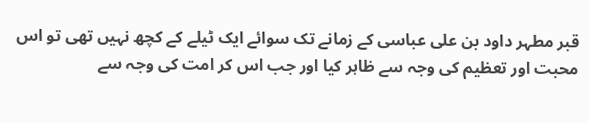قبر مطہر داود بن علی عباسی کے زمانے تک سوائے ایک ٹیلے کے کچھ نہیں تھی تو اس محبت اور تعظیم کی وجہ سے ظاہر کیا اور جب اس کر امت کی وجہ سے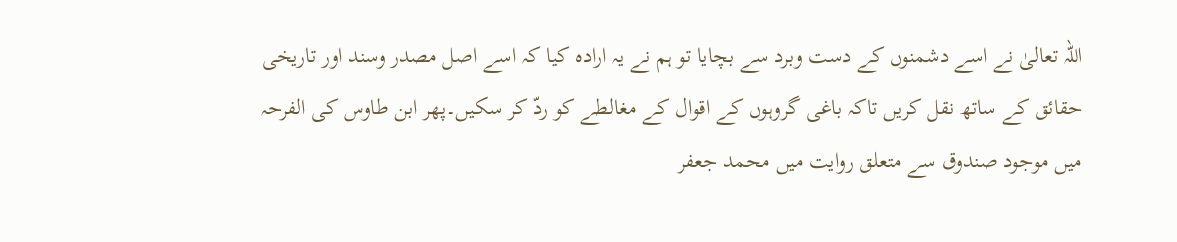اللہ تعالیٰ نے اسے دشمنوں کے دست وبرد سے بچایا تو ہم نے یہ ارادہ کیا کہ اسے اصل مصدر وسند اور تاریخی حقائق کے ساتھ نقل کریں تاکہ باغی گروہوں کے اقوال کے مغالطے کو ردّ کر سکیں۔پھر ابن طاوس کی الفرحہ میں موجود صندوق سے متعلق روایت میں محمد جعفر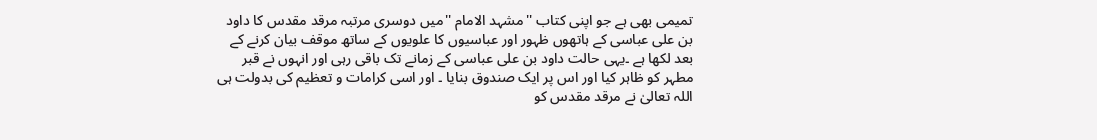تمیمی بھی ہے جو اپنی کتاب ''مشہد الامام ''میں دوسری مرتبہ مرقد مقدس کا داود بن علی عباسی کے ہاتھوں ظہور اور عباسیوں کا علویوں کے ساتھ موقف بیان کرنے کے بعد لکھا ہے ۔یہی حالت داود بن علی عباسی کے زمانے تک باقی رہی اور انہوں نے قبر مطہر کو ظاہر کیا اور اس پر ایک صندوق بنایا ۔ اور اسی کرامات و تعظیم کی بدولت ہی اللہ تعالیٰ نے مرقد مقدس کو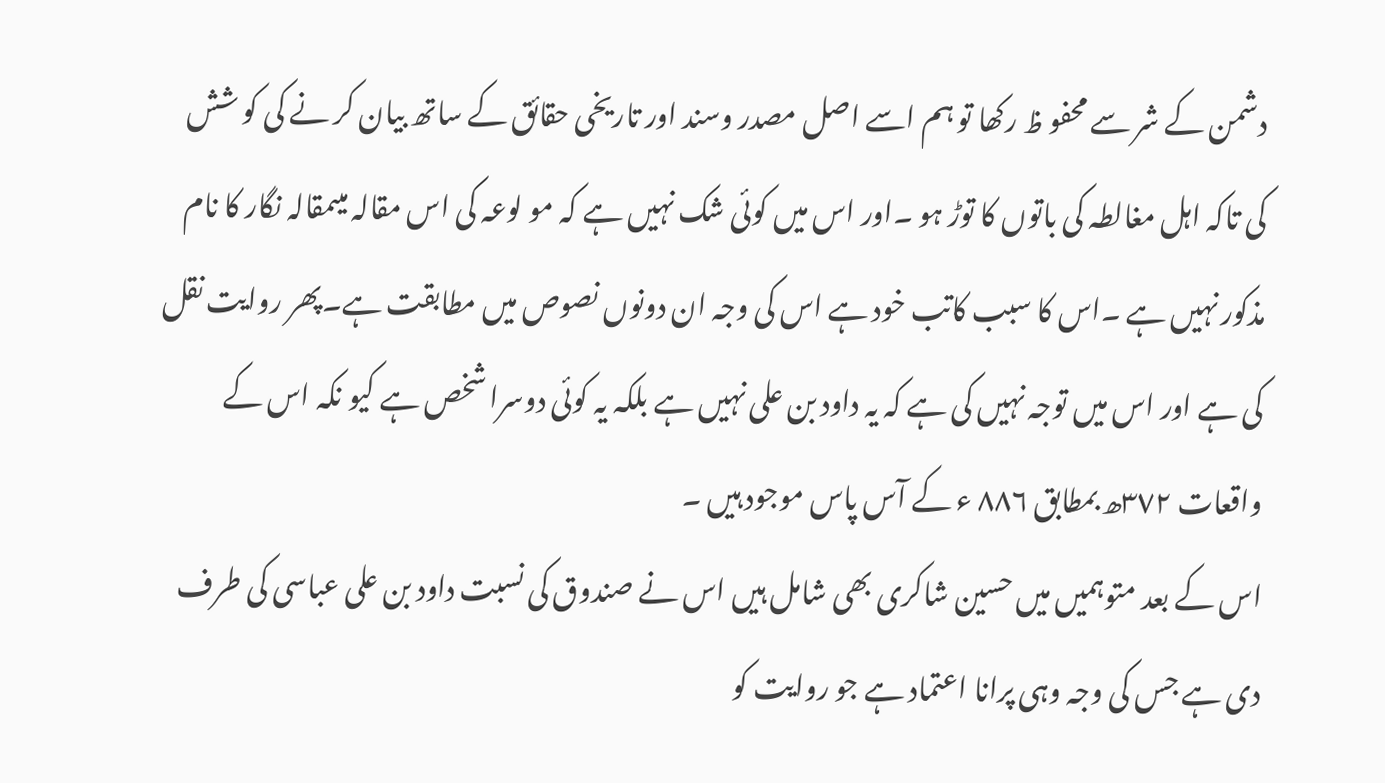دشمن کے شر سے محفو ظ رکھا تو ہم اسے اصل مصدر وسند اور تاریخی حقائق کے ساتھ بیان کر نے کی کو شش کی تاکہ اہل مغالطہ کی باتوں کا توڑ ہو ۔اور اس میں کوئی شک نہیں ہے کہ مو لوعہ کی اس مقالہ میںمقالہ نگار کا نام مذکور نہیں ہے ۔اس کا سبب کاتب خود ہے اس کی وجہ ان دونوں نصوص میں مطابقت ہے۔پھر روایت نقل کی ہے اور اس میں توجہ نہیں کی ہے کہ یہ داود بن علی نہیں ہے بلکہ یہ کوئی دوسرا شخص ہے کیو نکہ اس کے واقعات ٣٧٢ھ بمطابق ٨٨٦ ء کے آس پاس موجود ہیں ۔
اس کے بعد متوہمیں میں حسین شاکری بھی شامل ہیں اس نے صندوق کی نسبت داود بن علی عباسی کی طرف دی ہے جس کی وجہ وہی پرانا اعتماد ہے جو روایت کو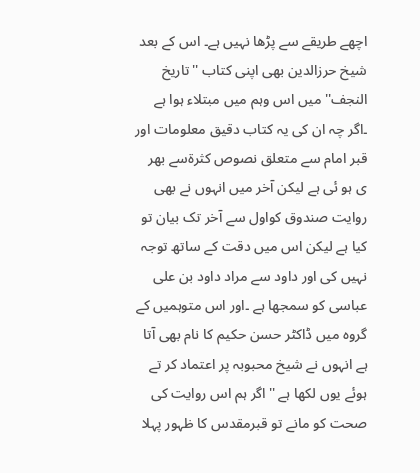اچھے طریقے سے پڑھا نہیں ہے۔ اس کے بعد شیخ حرزالدین بھی اپنی کتاب ''تاریخ النجف'' میں اس وہم میں مبتلاء ہوا ہے ۔اگر چہ ان کی یہ کتاب دقیق معلومات اور قبر امام سے متعلق نصوص کثرةسے بھر ی ہو ئی ہے لیکن آخر میں انہوں نے بھی روایت صندوق کواول سے آخر تک بیان تو کیا ہے لیکن اس میں دقت کے ساتھ توجہ نہیں کی اور داود سے مراد داود بن علی عباسی کو سمجھا ہے ۔اور اس متوہمیں کے گروہ میں ڈاکٹر حسن حکیم کا نام بھی آتا ہے انہوں نے شیخ محبوبہ پر اعتماد کر تے ہوئے یوں لکھا ہے ''اگر ہم اس روایت کی صحت کو مانے تو قبرمقدس کا ظہور پہلا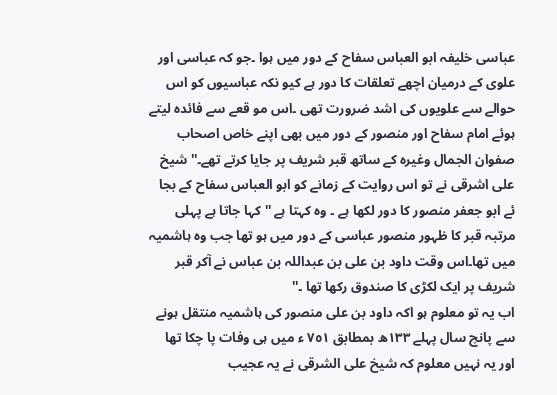عباسی خلیفہ ابو العباس سفاح کے دور میں ہوا ۔جو کہ عباسی اور علوی کے درمیان اچھے تعلقات کا دور ہے کیو نکہ عباسیوں کو اس حوالے سے علویوں کی اشد ضرورت تھی ۔اس مو قعے سے فائدہ لیتے ہوئے امام سفاح اور منصور کے دور میں بھی اپنے خاص اصحاب صفوان الجمال وغیرہ کے ساتھ قبر شریف پر جایا کرتے تھے۔'' شیخ علی اشرقی نے تو اس روایت کے زمانے کو ابو العباس سفاح کے بجا ئے ابو جعفر منصور کا دور لکھا ہے ۔ وہ کہتا ہے ''کہا جاتا ہے پہلی مرتبہ قبر کا ظہور منصور عباسی کے دور میں ہو تھا جب وہ ہاشمیہ میں تھا۔اس وقت داود بن علی بن عبداللہ بن عباس نے آکر قبر شریف پر ایک لکڑی کا صندوق رکھا تھا ۔''
اب یہ تو معلوم ہو اکہ داود بن علی منصور کی ہاشمیہ منتقل ہونے سے پانچ سال پہلے ١٣٣ھ بمطابق ٧٥١ ء میں ہی وفات پا چکا تھا اور یہ نہیں معلوم کہ شیخ علی الشرقی نے یہ عجیب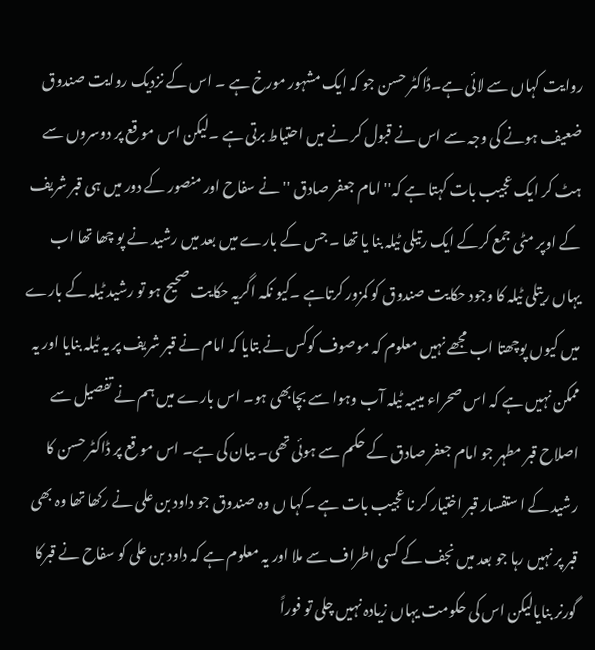روایت کہاں سے لائی ہے۔ڈاکٹر حسن جو کہ ایک مشہور مورخ ہے ۔ اس کے نزدیک روایت صندوق ضعیف ہونے کی وجہ سے اس نے قبول کر نے میں احتیاط برتی ہے ۔لیکن اس مو قع پر دوسروں سے ہٹ کر ایک عجیب بات کہتا ہے کہ'' امام جعفر صادق ''نے سفاح اور منصور کے دور میں ہی قبر شریف کے اوپر مٹی جمع کرکے ایک رتیلی ٹیلہ بنا یا تھا ۔ جس کے بارے میں بعد میں رشید نے پو چھا تھا اب یہاں ریتلی ٹیلہ کا وجود حکایت صندوق کو کمزور کرتاہے ۔کیو نکہ اگریہ حکایت صحیح ہو تو رشید ٹیلہ کے بارے میں کیوں پوچھتا اب مجھے نہیں معلوم کہ موصوف کوکس نے بتایا کہ امام نے قبر شریف پر یہ ٹیلہ بنایا اور یہ ممکن نہیں ہے کہ اس صحراء میںیہ ٹیلہ آب وہوا سے بچابھی ہو۔ اس بارے میں ہم نے تفصیل سے اصلاح قبر مطہر جو امام جعفر صادق کے حکم سے ہوئی تھی۔ بیان کی ہے۔ اس مو قع پر ڈاکٹر حسن کا رشید کے ا ستفسار قبر اختیار کر نا عجیب بات ہے ۔کہا ں وہ صندوق جو داود بن علی نے رکھا تھا وہ بھی قبر پر نہیں رہا جو بعد میں نجف کے کسی اطراف سے ملا اور یہ معلوم ہے کہ داود بن علی کو سفاح نے قبرکا گورنر بنایالیکن اس کی حکومت یہاں زیادہ نہیں چلی تو فوراً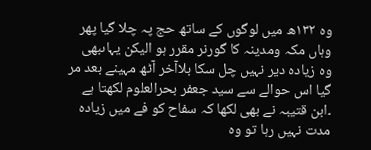وہ ١٣٢ھ میں لوگوں کے ساتھ حج پہ چلا گیا پھر وہاں مکہ ومدینہ کا گورنر مقرر ہو الیکن یہاںبھی وہ زیادہ دیر نہیں چل سکا بلاآخر آٹھ مہینے بعد مر گیا اس حوالے سے سید جعفر بحرالعلوم لکھتا ہے ۔ابن قتیبہ نے بھی لکھا کہ سفاح کو فے میں زیادہ مدت نہیں رہا تو وہ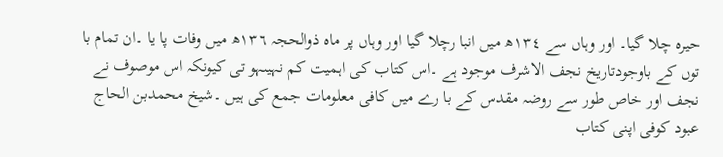حیرہ چلا گیا۔ اور وہاں سے ١٣٤ھ میں انبا رچلا گیا اور وہاں پر ماہ ذوالحجہ ١٣٦ھ میں وفات پا یا ۔ان تمام با توں کے باوجودتاریخ نجف الاشرف موجود ہے ۔اس کتاب کی اہمیت کم نہیںہو تی کیونکہ اس موصوف نے نجف اور خاص طور سے روضہ مقدس کے با رے میں کافی معلومات جمع کی ہیں ۔شیخ محمدبن الحاج عبود کوفی اپنی کتاب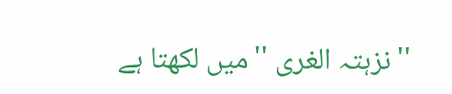''نزہتہ الغری ''میں لکھتا ہے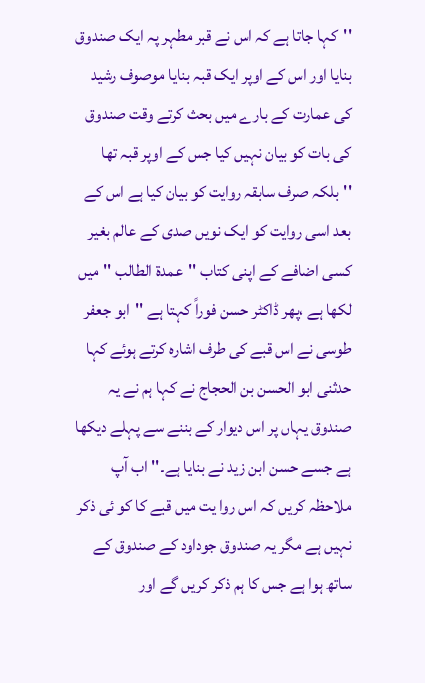''کہا جاتا ہے کہ اس نے قبر مطہر پہ ایک صندوق بنایا اور اس کے اوپر ایک قبہ بنایا موصوف رشید کی عمارت کے بارے میں بحث کرتے وقت صندوق کی بات کو بیان نہیں کیا جس کے اوپر قبہ تھا ''بلکہ صرف سابقہ روایت کو بیان کیا ہے اس کے بعد اسی روایت کو ایک نویں صدی کے عالم بغیر کسی اضافے کے اپنی کتاب ''عمدة الطالب ''میں لکھا ہے ،پھر ڈاکٹر حسن فوراً کہتا ہے ''ابو جعفر طوسی نے اس قبے کی طرف اشارہ کرتے ہوئے کہا حدثنی ابو الحسن بن الحجاج نے کہا ہم نے یہ صندوق یہاں پر اس دیوار کے بننے سے پہلے دیکھا ہے جسے حسن ابن زید نے بنایا ہے۔'' اب آپ ملاحظہ کریں کہ اس روا یت میں قبے کا کو ئی ذکر نہیں ہے مگر یہ صندوق جوداود کے صندوق کے ساتھ ہوا ہے جس کا ہم ذکر کریں گے اور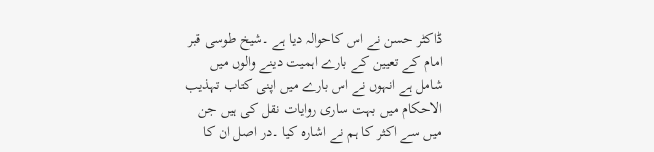ڈاکٹر حسن نے اس کاحوالہ دیا ہے ۔شیخ طوسی قبر امام کے تعیین کے بارے اہمیت دینے والوں میں شامل ہے انہوں نے اس بارے میں اپنی کتاب تہذیب الاحکام میں بہت ساری روایات نقل کی ہیں جن میں سے اکثر کا ہم نے اشارہ کیا ۔در اصل ان کا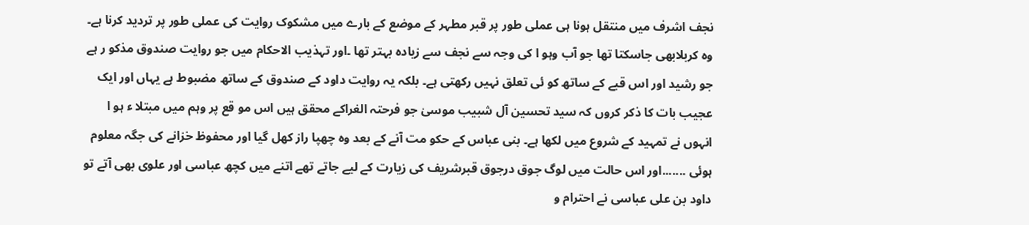نجف اشرف میں منتقل ہونا ہی عملی طور پر قبر مطہر کے موضع کے بارے میں مشکوک روایت کی عملی طور پر تردید کرنا ہے۔ وہ کربلابھی جاسکتا تھا جو آب وہو ا کی وجہ سے نجف سے زیادہ بہتر تھا ۔اور تہذیب الاحکام میں جو روایت صندوق مذکو ر ہے جو رشید اور اس قبے کے ساتھ کو ئی تعلق نہیں رکھتی ہے۔ بلکہ یہ روایت داود کے صندوق کے ساتھ مضبوط ہے یہاں اور ایک عجیب بات کا ذکر کروں کہ سید تحسین آل شبیب موسیٰ جو فرحتہ الغراکے محقق ہیں اس مو قع پر وہم میں مبتلا ء ہو ا انہوں نے تمہید کے شروع میں لکھا ہے۔ بنی عباس کے حکو مت آنے کے بعد وہ چھپا راز کھل گیا اور محفوظ خزانے کی جگہ معلوم ہوئی .......اور اس حالت میں لوگ جوق درجوق قبرشریف کی زیارت کے لیے جاتے تھے اتنے میں کچھ عباسی اور علوی بھی آتے تو داود بن علی عباسی نے احترام و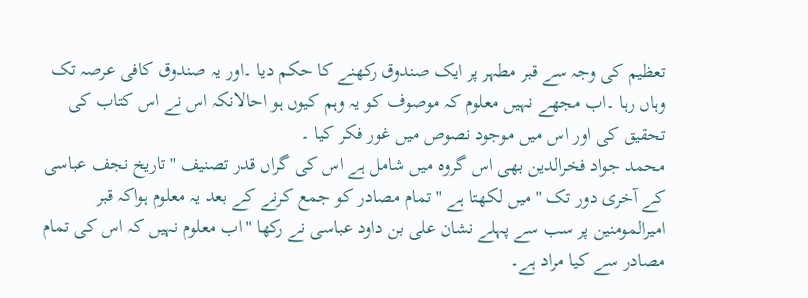تعظیم کی وجہ سے قبر مطہر پر ایک صندوق رکھنے کا حکم دیا ۔اور یہ صندوق کافی عرصہ تک وہاں رہا ۔اب مجھے نہیں معلوم کہ موصوف کو یہ وہم کیوں ہو احالانکہ اس نے اس کتاب کی تحقیق کی اور اس میں موجود نصوص میں غور فکر کیا ۔
محمد جواد فخرالدین بھی اس گروہ میں شامل ہے اس کی گراں قدر تصنیف ''تاریخ نجف عباسی کے آخری دور تک ''میں لکھتا ہے ''تمام مصادر کو جمع کرنے کے بعد یہ معلوم ہواکہ قبر امیرالمومنین پر سب سے پہلے نشان علی بن داود عباسی نے رکھا ''اب معلوم نہیں کہ اس کی تمام مصادر سے کیا مراد ہے۔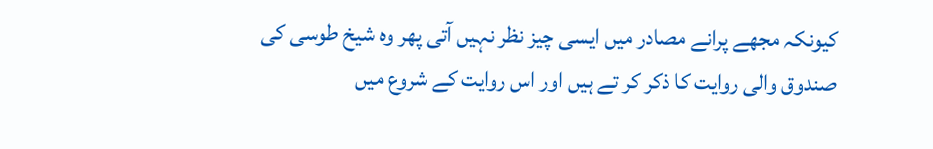کیونکہ مجھے پرانے مصادر میں ایسی چیز نظر نہیں آتی پھر وہ شیخ طوسی کی صندوق والی روایت کا ذکر کر تے ہیں اور اس روایت کے شروع میں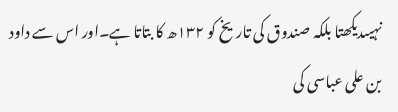نہیںدیکھتا بلکہ صندوق کی تاریخ کو ١٣٢ھ کا بتاتا ہے۔اور اس سے داود بن علی عباسی کی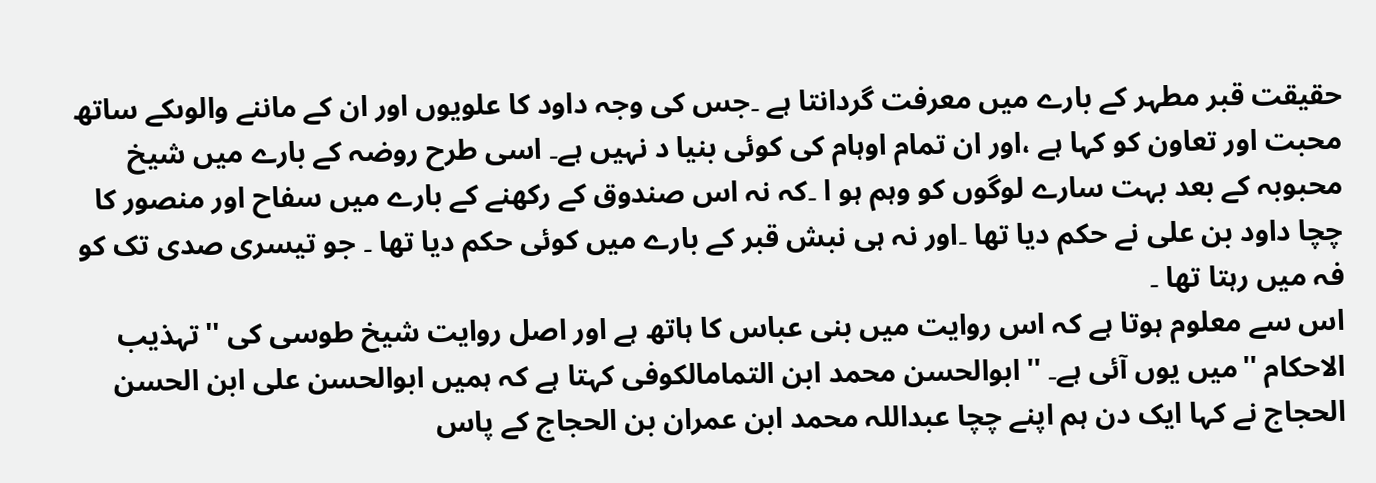حقیقت قبر مطہر کے بارے میں معرفت گردانتا ہے ۔جس کی وجہ داود کا علویوں اور ان کے ماننے والوںکے ساتھ محبت اور تعاون کو کہا ہے ،اور ان تمام اوہام کی کوئی بنیا د نہیں ہے۔ اسی طرح روضہ کے بارے میں شیخ محبوبہ کے بعد بہت سارے لوگوں کو وہم ہو ا ۔کہ نہ اس صندوق کے رکھنے کے بارے میں سفاح اور منصور کا چچا داود بن علی نے حکم دیا تھا ۔اور نہ ہی نبش قبر کے بارے میں کوئی حکم دیا تھا ۔ جو تیسری صدی تک کو فہ میں رہتا تھا ۔
اس سے معلوم ہوتا ہے کہ اس روایت میں بنی عباس کا ہاتھ ہے اور اصل روایت شیخ طوسی کی ''تہذیب الاحکام ''میں یوں آئی ہے۔ ''ابوالحسن محمد ابن التمامالکوفی کہتا ہے کہ ہمیں ابوالحسن علی ابن الحسن الحجاج نے کہا ایک دن ہم اپنے چچا عبداللہ محمد ابن عمران بن الحجاج کے پاس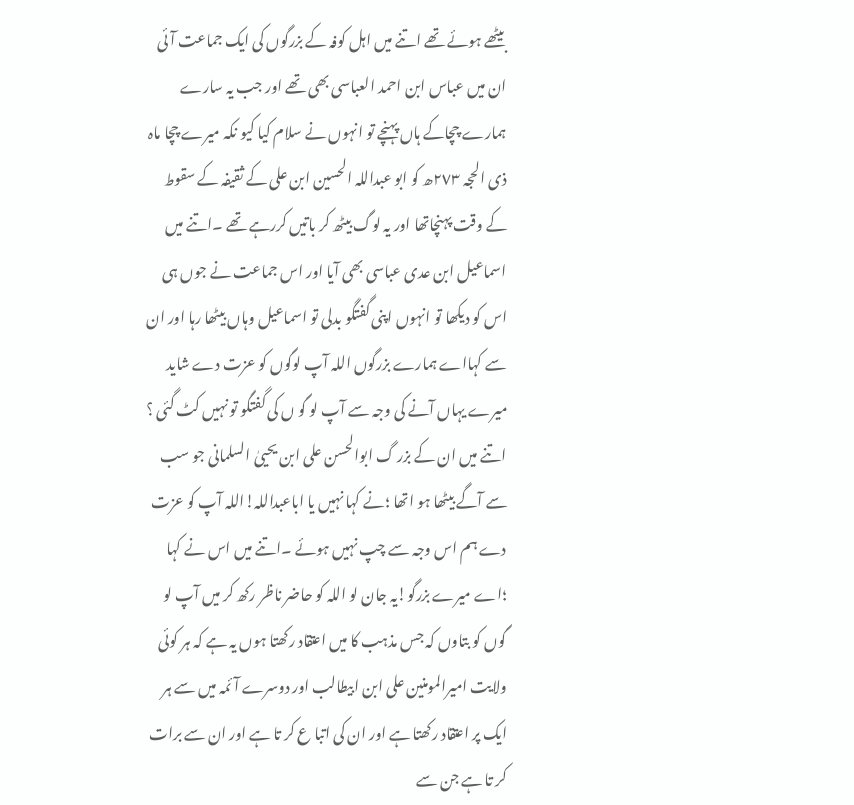بیٹھے ہوئے تھے اتنے میں اہل کوفہ کے بزرگوں کی ایک جماعت آئی ان میں عباس ابن احمد العباسی بھی تھے اور جب یہ سارے ہمارے چچاکے ہاں پہنچے تو انہوں نے سلام کیا کیو نکہ میرے چچا ماہ ذی الحجہ ٢٧٣ھ کو ابو عبداللہ الحسین ابن علی کے ثقیفہ کے سقوط کے وقت پہنچاتھا اور یہ لوگ بیٹھ کر باتیں کررہے تھے ۔اتنے میں اسماعیل ابن عدی عباسی بھی آیا اور اس جماعت نے جوں ہی اس کو دیکھا تو انہوں اپنی گفتگو بدلی تو اسماعیل وہاں بیٹھا رہا اور ان سے کہااے ہمارے بزرگوں اللہ آپ لوگوں کو عزت دے شاید میرے یہاں آنے کی وجہ سے آپ لو گو ں کی گفتگو تو نہیں کٹ گئی ؟ اتنے میں ان کے بزر گ ابوالحسن علی ابن یحییٰ السلمانی جو سب سے آگے بیٹھا ہو اتھا ؛نے کہا نہیں یا اباعبداللہ!اللہ آپ کو عزت دے ہم اس وجہ سے چپ نہیں ہوئے ۔اتنے میں اس نے کہا ؛اے میرے بزرگو!یہ جان لو اللہ کو حاضر ناظر رکھ کر میں آپ لو گوں کو بتاوں کہ جس مذہب کا میں اعتقاد رکھتا ہوں یہ ہے کہ ہر کوئی ولایت امیرالمومنین علی ابن ابیطالب اور دوسرے آئمہ میں سے ہر ایک پر اعتقاد رکھتا ہے اور ان کی اتبا ع کر تا ہے اور ان سے برات کر تا ہے جن سے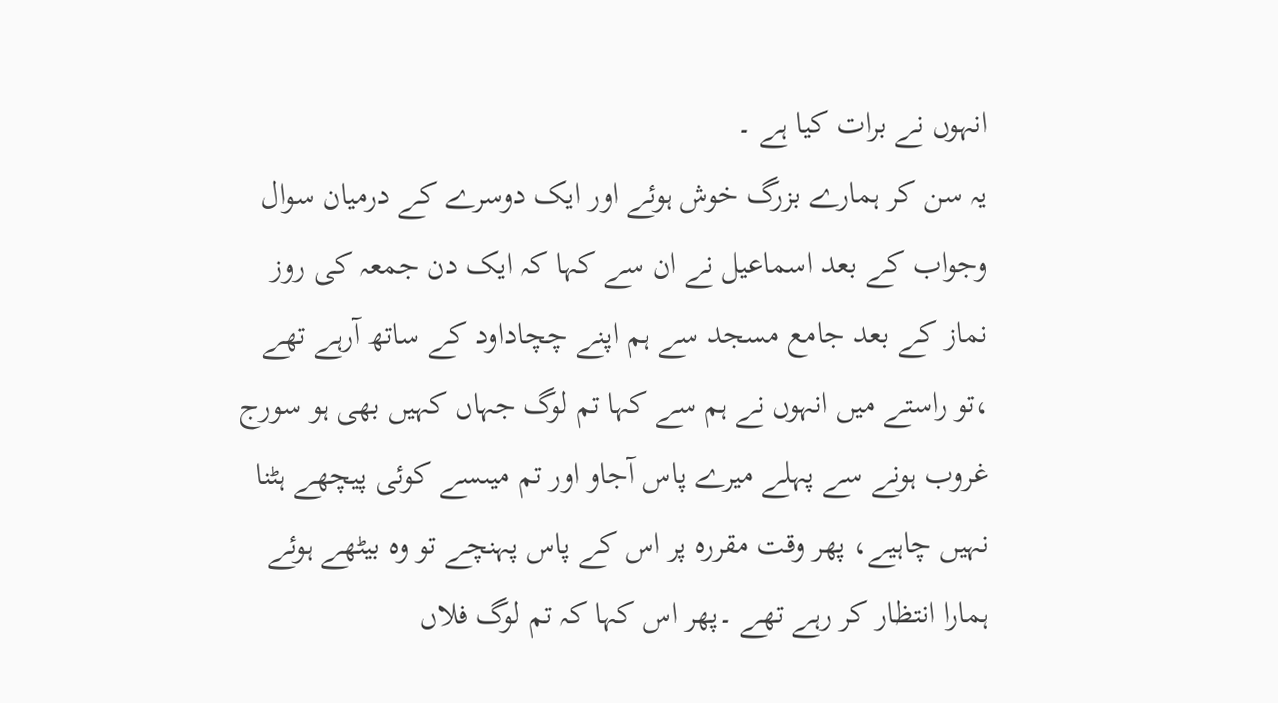انہوں نے برات کیا ہے ۔
یہ سن کر ہمارے بزرگ خوش ہوئے اور ایک دوسرے کے درمیان سوال وجواب کے بعد اسماعیل نے ان سے کہا کہ ایک دن جمعہ کی روز نماز کے بعد جامع مسجد سے ہم اپنے چچاداود کے ساتھ آرہے تھے ،تو راستے میں انہوں نے ہم سے کہا تم لوگ جہاں کہیں بھی ہو سورج غروب ہونے سے پہلے میرے پاس آجاو اور تم میںسے کوئی پیچھے ہٹنا نہیں چاہیے، پھر وقت مقررہ پر اس کے پاس پہنچے تو وہ بیٹھے ہوئے ہمارا انتظار کر رہے تھے ۔پھر اس کہا کہ تم لوگ فلاں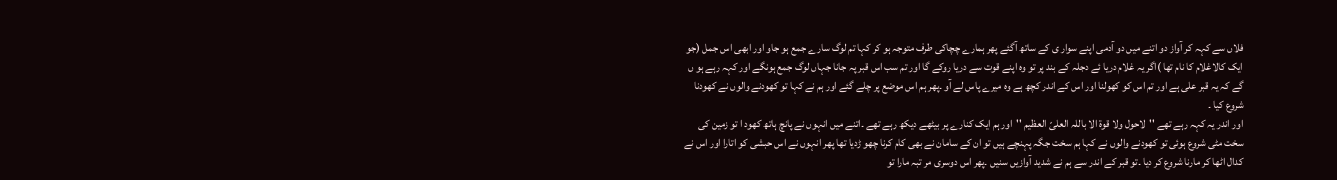فلاں سے کہہ کر آواز دو اتنے میں دو آدمی اپنے سوار ی کے ساتھ آگئے پھر ہمارے چچاکی طرف متوجہ ہو کر کہا تم لوگ سارے جمع ہو جاو اور ابھی اس جمل (جو ایک کالاغلام کا نام تھا )اگر یہ غلام دریا ئے دجلہ کے بند پر تو وہ اپنے قوت سے دریا روکے گا اور تم سب اس قبر پہ جانا جہاں لوگ جمع ہونگے اور کہہ رہے ہو ں گے کہ یہ قبر علی ہے اور تم اس کو کھولنا اور اس کے اندر کچھ ہے وہ میرے پاس لے آو ۔پھر ہم اس موضع پر چلے گئے اور ہم نے کہا تو کھودنے والوں نے کھودنا شروع کیا ۔
اور اندر یہ کہہ رہے تھے ''لاحول ولا قوة الا باللہ العلیّ العظیم ''اور ہم ایک کنارے پر بیٹھے دیکھ رہے تھے ۔اتنے میں انہوں نے پانچ ہاتھ کھود ا تو زمین کی سخت مٹی شروع ہوئی تو کھودنے والوں نے کہا ہم سخت جگہ پہنچے ہیں تو ان کے سامان نے بھی کام کرنا چھو ڑدیا تھا پھر انہوں نے اس حبشی کو اتارا اور اس نے کدال اٹھا کر مارنا شروع کر دیا ۔تو قبر کے اندر سے ہم نے شدید آوازیں سنیں ۔پھر اس دوسری مر تبہ مارا تو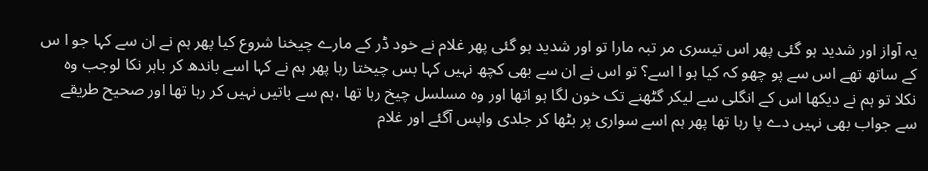یہ آواز اور شدید ہو گئی پھر اس تیسری مر تبہ مارا تو اور شدید ہو گئی پھر غلام نے خود ڈر کے مارے چیخنا شروع کیا پھر ہم نے ان سے کہا جو ا س کے ساتھ تھے اس سے پو چھو کہ کیا ہو ا اسے؟ تو اس نے ان سے بھی کچھ نہیں کہا بس چیختا رہا پھر ہم نے کہا اسے باندھ کر باہر نکا لوجب وہ نکلا تو ہم نے دیکھا اس کے انگلی سے لیکر گٹھنے تک خون لگا ہو اتھا اور وہ مسلسل چیخ رہا تھا ،ہم سے باتیں نہیں کر رہا تھا اور صحیح طریقے سے جواب بھی نہیں دے پا رہا تھا پھر ہم اسے سواری پر بٹھا کر جلدی واپس آگئے اور غلام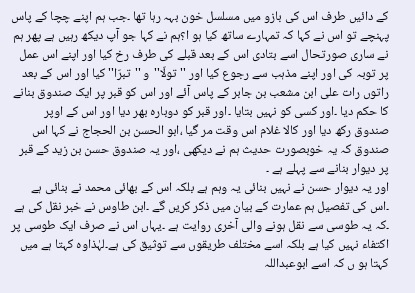کے دائیں طرف اس کی بازو میں مسلسل خون بہہ رہا تھا ۔جب ہم اپنے چچا کے پاس پہنچے تو اس نے کہا کہ تمہارے ساتھ کیا ہو ا؟ہم نے کہا جو آپ دیکھ رہیں ہے پھر ہم نے ساری صورتحال اسے بتادی اس کے بعد قبلے کی طرف رخ کیا اور اپنے اس عمل پر توبہ کی اور اپنے مذہب سے رجوع کیا اور ''تولّا''و ''تبرّا'' کیا اور اس کے بعد راتوں رات علی ابن مشعب بن جابر کے پاس آئے اور اس کو قبر پر ایک صندوق بنانے کا حکم دیا ۔اور کسی کو نہیں بتایا ۔اور قبر کو دوبارہ بھر دیا اور اس کے اوپر صندوق رکھ دیا اور کالا غلام اس وقت مر گیا ،ابو الحسن بن الحجاج نے کہا اس صندوق کہ یہ خوبصورت حدیث ہم نے دیکھی ،اور یہ صندوق حسن بن زید کے قبر پر دیوار بنانے سے پہلے ہے ۔
اور یہ دیوار حسن نے نہیں بنائی یہ وہم ہے بلکہ اس کے بھائی محمد نے بنائی ہے ۔اس کی تفصیل ہم عمارت کے بیان میں ذکر کریں گے ۔ابن طاوس نے خبر نقل کی ہے ۔کہ یہ طوسی سے نقل ہونے والی آخری روایت ہے ۔یہاں اس نے صرف ایک طوسی پر اکتفاء نہیں کیا ہے بلکہ اسے مختلف طریقوں سے توثیق کی ہے۔لہٰذاوہ کہتا ہے میں کہتا ہو ں کہ اسے ابوعبداللہ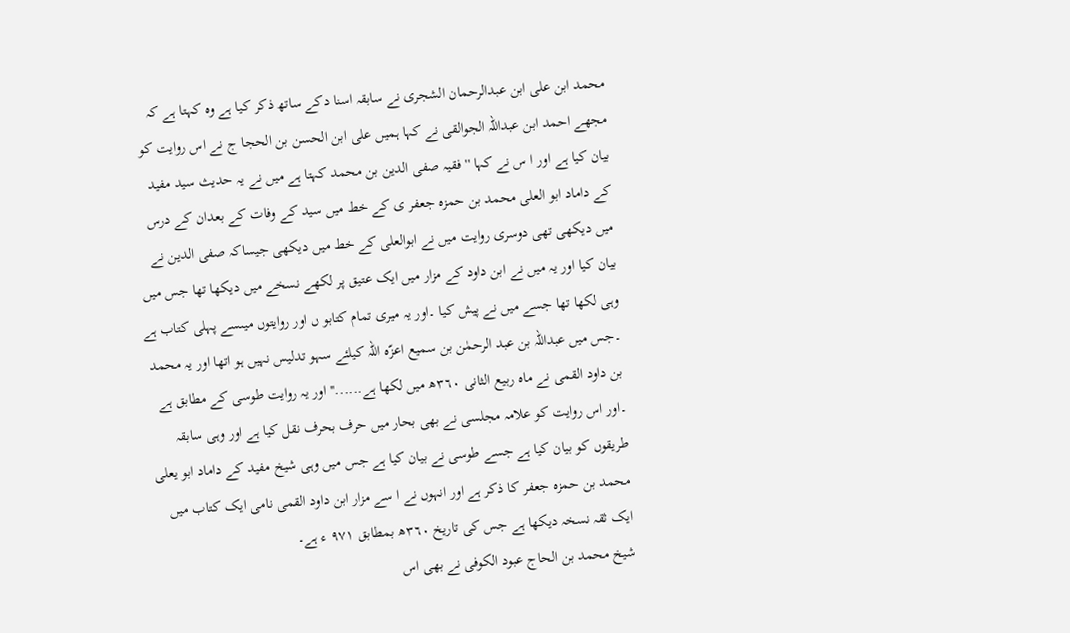محمد ابن علی ابن عبدالرحمان الشجری نے سابقہ اسنا دکے ساتھ ذکر کیا ہے وہ کہتا ہے کہ مجھے احمد ابن عبداللہ الجوالقی نے کہا ہمیں علی ابن الحسن بن الحجا ج نے اس روایت کو بیان کیا ہے اور ا س نے کہا ''فقیہ صفی الدین بن محمد کہتا ہے میں نے یہ حدیث سید مفید کے داماد ابو العلی محمد بن حمزہ جعفر ی کے خط میں سید کے وفات کے بعدان کے درس میں دیکھی تھی دوسری روایت میں نے ابوالعلی کے خط میں دیکھی جیساکہ صفی الدین نے بیان کیا اور یہ میں نے ابن داود کے مزار میں ایک عتیق پر لکھے نسخے میں دیکھا تھا جس میں وہی لکھا تھا جسے میں نے پیش کیا ۔اور یہ میری تمام کتابو ں اور روایتوں میںسے پہلی کتاب ہے ۔جس میں عبداللہ بن عبد الرحمٰن بن سمیع اعزّہ اللہ کیلئے سہو تدلیس نہیں ہو اتھا اور یہ محمد بن داود القمی نے ماہ ربیع الثانی ٣٦٠ھ میں لکھا ہے......'' اور یہ روایت طوسی کے مطابق ہے ۔اور اس روایت کو علامہ مجلسی نے بھی بحار میں حرف بحرف نقل کیا ہے اور وہی سابقہ طریقوں کو بیان کیا ہے جسے طوسی نے بیان کیا ہے جس میں وہی شیخ مفید کے داماد ابو یعلی محمد بن حمزہ جعفر کا ذکر ہے اور انہوں نے ا سے مزار ابن داود القمی نامی ایک کتاب میں ایک ثقہ نسخہ دیکھا ہے جس کی تاریخ ٣٦٠ھ بمطابق ٩٧١ ء ہے۔
شیخ محمد بن الحاج عبود الکوفی نے بھی اس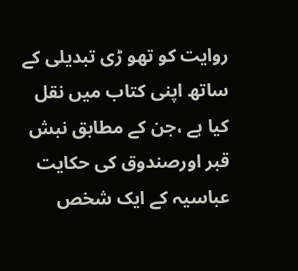روایت کو تھو ڑی تبدیلی کے ساتھ اپنی کتاب میں نقل کیا ہے ،جن کے مطابق نبش قبر اورصندوق کی حکایت عباسیہ کے ایک شخص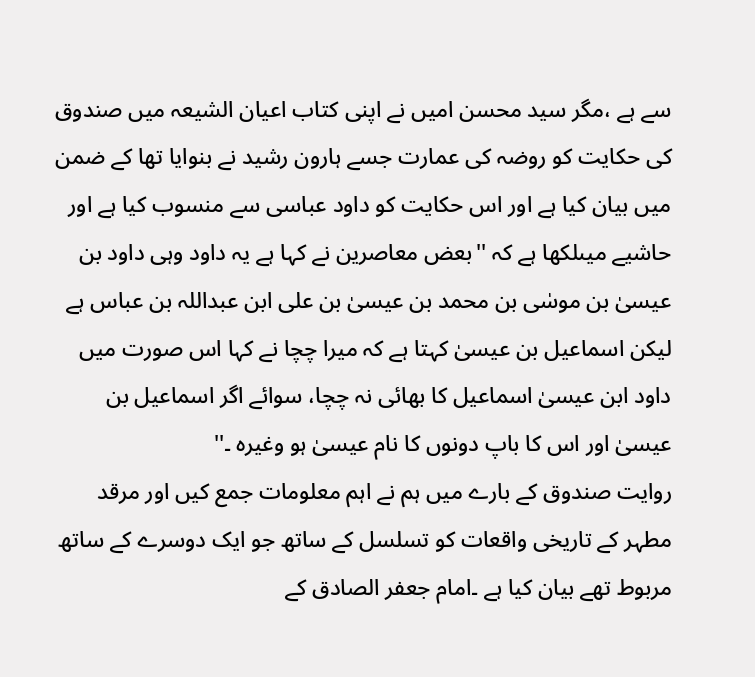سے ہے ،مگر سید محسن امیں نے اپنی کتاب اعیان الشیعہ میں صندوق کی حکایت کو روضہ کی عمارت جسے ہارون رشید نے بنوایا تھا کے ضمن میں بیان کیا ہے اور اس حکایت کو داود عباسی سے منسوب کیا ہے اور حاشیے میںلکھا ہے کہ ''بعض معاصرین نے کہا ہے یہ داود وہی داود بن عیسیٰ بن موسٰی بن محمد بن عیسیٰ بن علی ابن عبداللہ بن عباس ہے لیکن اسماعیل بن عیسیٰ کہتا ہے کہ میرا چچا نے کہا اس صورت میں داود ابن عیسیٰ اسماعیل کا بھائی نہ چچا، سوائے اگر اسماعیل بن عیسیٰ اور اس کا باپ دونوں کا نام عیسیٰ ہو وغیرہ ۔''
روایت صندوق کے بارے میں ہم نے اہم معلومات جمع کیں اور مرقد مطہر کے تاریخی واقعات کو تسلسل کے ساتھ جو ایک دوسرے کے ساتھ مربوط تھے بیان کیا ہے ۔امام جعفر الصادق کے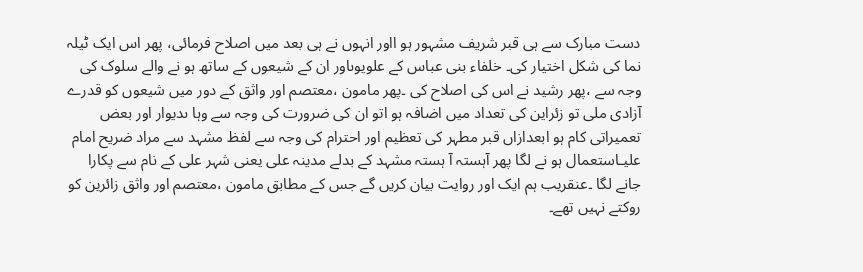دست مبارک سے ہی قبر شریف مشہور ہو ااور انہوں نے ہی بعد میں اصلاح فرمائی، پھر اس ایک ٹیلہ نما کی شکل اختیار کی۔ خلفاء بنی عباس کے علویوںاور ان کے شیعوں کے ساتھ ہو نے والے سلوک کی وجہ سے ،پھر رشید نے اس کی اصلاح کی ۔پھر مامون ،معتصم اور واثق کے دور میں شیعوں کو قدرے آزادی ملی تو زئراین کی تعداد میں اضافہ ہو اتو ان کی ضرورت کی وجہ سے وہا ںدیوار اور بعض تعمیراتی کام ہو ابعدازاں قبر مطہر کی تعظیم اور احترام کی وجہ سے لفظ مشہد سے مراد ضریح امام علیـاستعمال ہو نے لگا پھر آہستہ آ ہستہ مشہد کے بدلے مدینہ علی یعنی شہر علی کے نام سے پکارا جانے لگا ۔عنقریب ہم ایک اور روایت بیان کریں گے جس کے مطابق مامون ،معتصم اور واثق زائرین کو روکتے نہیں تھے۔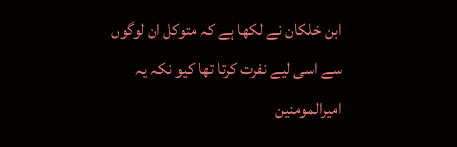ابن خلکان نے لکھا ہے کہ متوکل ان لوگوں سے اسی لیے نفرت کرتا تھا کیو نکہ یہ امیرالمومنین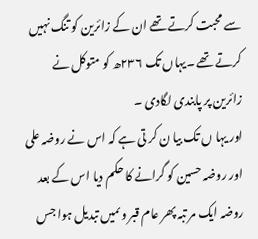سے محبت کرتے تھے ان کے زائرین کو تنگ نہیں کرتے تھے ۔یہاں تک ٢٣٦ھ کو متوکل نے زائرین پر پابندی لگادی ۔
اور یہا ں تک بیا ن کر تی ہے کہ اس نے روضہ علی اور روضہ حسین کو گرانے کا حکم دیا اس کے بعد روضہ ایک مر تبہ پھر عام قبر وںمیں تبدیل ہوا جس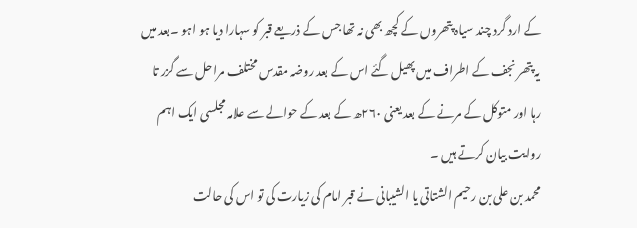کے ارد گرد چند سیاہ پتھروں کے کچھ بھی نہ تھا جس کے ذریعے قبر کو سہارا دیا ہو اہو ۔بعد میں یہ پتھر نجف کے اطراف میں پھیل گئے اس کے بعد روضہ مقدس مختلف مراحل سے گزر تا رہا اور متوکل کے مرنے کے بعد یعنی ٢٦٠ھ کے بعد کے حوالے سے علامہ مجلسی ایک اہم روایت بیان کرتے ہیں ۔
محمد بن علی بن رحیم الشتاتی یا الشیبانی نے قبر امام کی زیارت کی تو اس کی حالت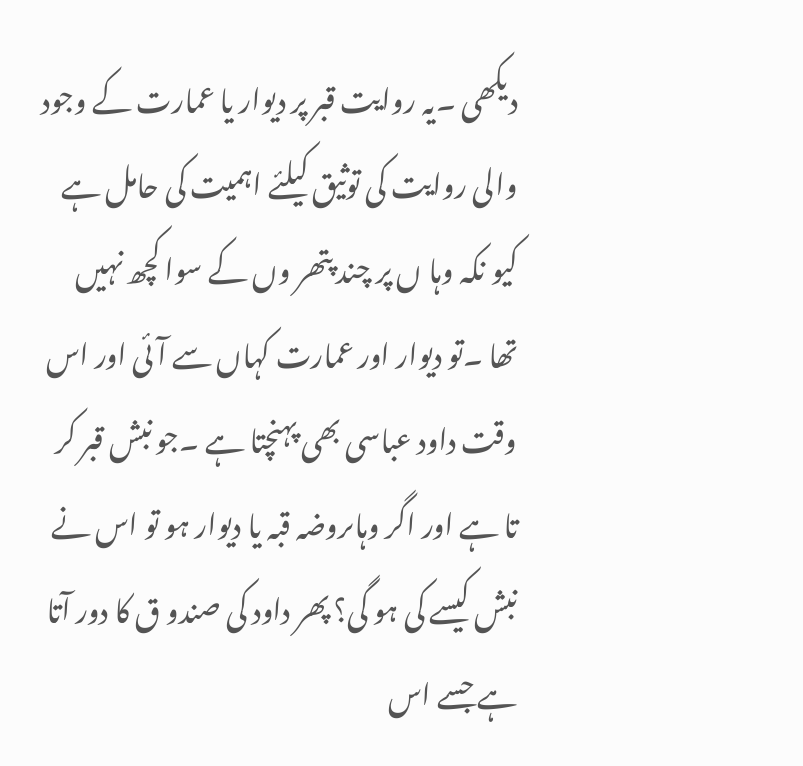دیکھی ۔یہ روایت قبر پر دیوار یا عمارت کے وجود والی روایت کی توثیق کیلئے اہمیت کی حامل ہے کیو نکہ وہا ں پر چند پتھر وں کے سوا کچھ نہیں تھا ۔تو دیوار اور عمارت کہاں سے آئی اور اس وقت داود عباسی بھی پہنچتا ہے ۔جو نبش قبر کر تا ہے اور اگر وہاںروضہ قبہ یا دیوار ہو تو اس نے نبش کیسے کی ہو گی؟ پھر داود کی صندو ق کا دور آتا ہے جسے اس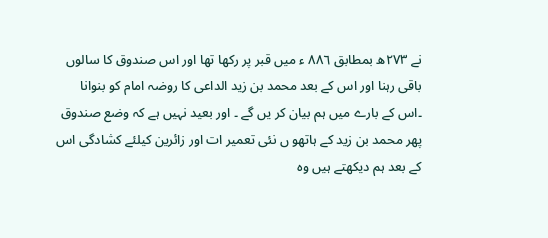نے ٢٧٣ھ بمطابق ٨٨٦ ء میں قبر پر رکھا تھا اور اس صندوق کا سالوں باقی رہنا اور اس کے بعد محمد بن زید الداعی کا روضہ امام کو بنوانا ۔اس کے بارے میں ہم بیان کر یں گے ۔ اور بعید نہیں ہے کہ وضع صندوق پھر محمد بن زید کے ہاتھو ں نئی تعمیر ات اور زائرین کیلئے کشادگی اس کے بعد ہم دیکھتے ہیں وہ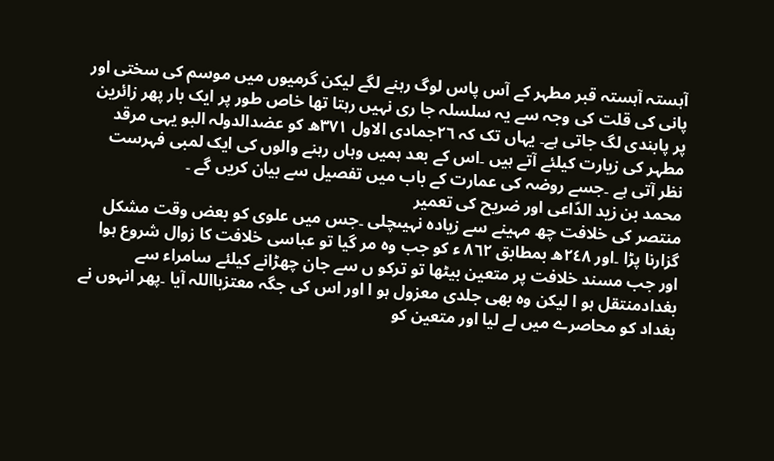آہستہ آہستہ قبر مطہر کے آس پاس لوگ رہنے لگے لیکن گرمیوں میں موسم کی سختی اور پانی کی قلت کی وجہ سے یہ سلسلہ جا ری نہیں رہتا تھا خاص طور پر ایک بار پھر زائرین پر پابندی لگ جاتی ہے۔ یہاں تک کہ ٢٦جمادی الاول ٣٧١ھ کو عضدالدولہ البو یہی مرقد مطہر کی زیارت کیلئے آتے ہیں ۔اس کے بعد ہمیں وہاں رہنے والوں کی ایک لمبی فہرست نظر آتی ہے ۔جسے روضہ کی عمارت کے باب میں تفصیل سے بیان کریں گے ۔
محمد بن زید الدّاعی اور ضریح کی تعمیر
منتصر کی خلافت چھ مہینے سے زیادہ نہیںچلی ۔جس میں علوی کو بعض وقت مشکل گزارنا پڑا ۔اور ٢٤٨ھ بمطابق ٨٦٢ ء کو جب وہ مر گیا تو عباسی خلافت کا زوال شروع ہوا اور جب مسند خلافت پر متعین بیٹھا تو ترکو ں سے جان چھڑانے کیلئے سامراء سے بغدادمنتقل ہو ا لیکن وہ بھی جلدی معزول ہو ا اور اس کی جگہ معتزبااللہ آیا ۔پھر انہوں نے بغداد کو محاصرے میں لے لیا اور متعین کو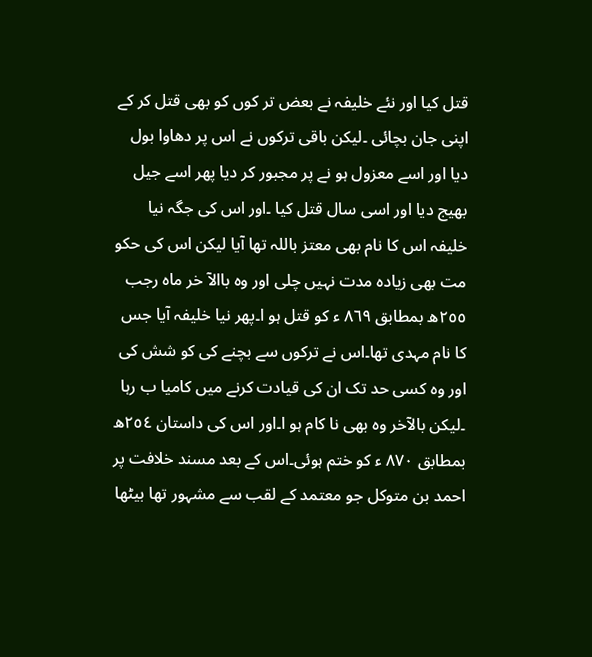قتل کیا اور نئے خلیفہ نے بعض تر کوں کو بھی قتل کر کے اپنی جان بچائی ۔لیکن باقی ترکوں نے اس پر دھاوا بول دیا اور اسے معزول ہو نے پر مجبور کر دیا پھر اسے جیل بھیج دیا اور اسی سال قتل کیا ۔اور اس کی جگہ نیا خلیفہ اس کا نام بھی معتز باللہ تھا آیا لیکن اس کی حکو مت بھی زیادہ مدت نہیں چلی اور وہ باالآ خر ماہ رجب ٢٥٥ھ بمطابق ٨٦٩ ء کو قتل ہو ا۔پھر نیا خلیفہ آیا جس کا نام مہدی تھا۔اس نے ترکوں سے بچنے کی کو شش کی اور وہ کسی حد تک ان کی قیادت کرنے میں کامیا ب رہا ۔لیکن بالآخر وہ بھی نا کام ہو ا۔اور اس کی داستان ٢٥٤ھ بمطابق ٨٧٠ ء کو ختم ہوئی۔اس کے بعد مسند خلافت پر احمد بن متوکل جو معتمد کے لقب سے مشہور تھا بیٹھا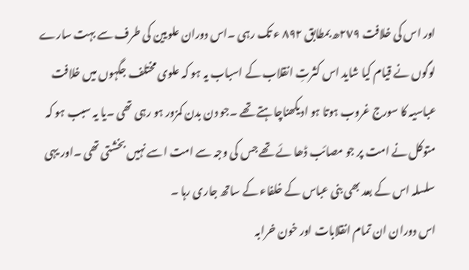اور اس کی خلافت ٢٧٩ھ بمطابق ٨٩٢ ء تک رہی ۔اس دوران علویین کی طرف سے بہت سارے لوگوں نے قیام کیا شاید اس کثرتِ انقلاب کے اسباب یہ ہو کہ علوی مختلف جگہوں میں خلافت عباسیہ کا سورج غروب ہوتا ہو ادیکھناچاہتے تھے ۔جو دن بدن کمزور ہو رہی تھی ۔یا یہ سبب ہو کہ متوکل نے امت پر جو مصائب ڈھا ئے تھے جس کی وجہ سے امت اسے نہیں بخشتی تھی ۔اور یہی سلسلہ اس کے بعد بھی بنی عباس کے خلفاء کے ساتھ جاری رہا ۔
اس دوران ان تمام انقلابات اور خون خرابہ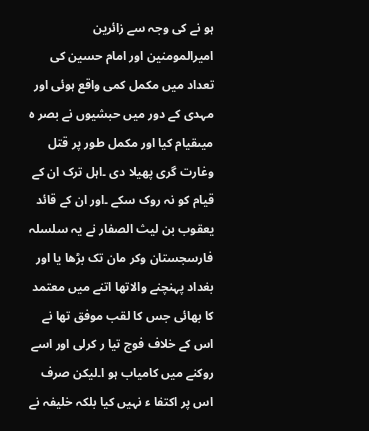ہو نے کی وجہ سے زائرین امیرالمومنین اور امام حسین کی تعداد میں مکمل کمی واقع ہوئی اور مہدی کے دور میں حبشیوں نے بصر ہ میںقیام کیا اور مکمل طور پر قتل وغارت گری پھیلا دی ۔اہل ترک ان کے قیام کو نہ روک سکے ۔اور ان کے قائد یعقوب بن لیث الصفار نے یہ سلسلہ فارسجستان وکر مان تک بڑھا یا اور بغداد پہنچنے والاتھا اتنے میں معتمد کا بھائی جس کا لقب موفق تھا نے اس کے خلاف فوج تیا ر کرلی اور اسے روکنے میں کامیاب ہو ا۔لیکن صرف اس پر اکتفا ء نہیں کیا بلکہ خلیفہ نے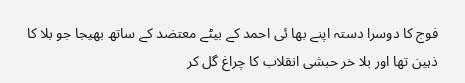فوج کا دوسرا دستہ اپنے بھا ئی احمد کے بیٹے معتضد کے ساتھ بھیجا جو بلا کا ذہین تھا اور بلا خر حبشی انقلاب کا چراغ گل کر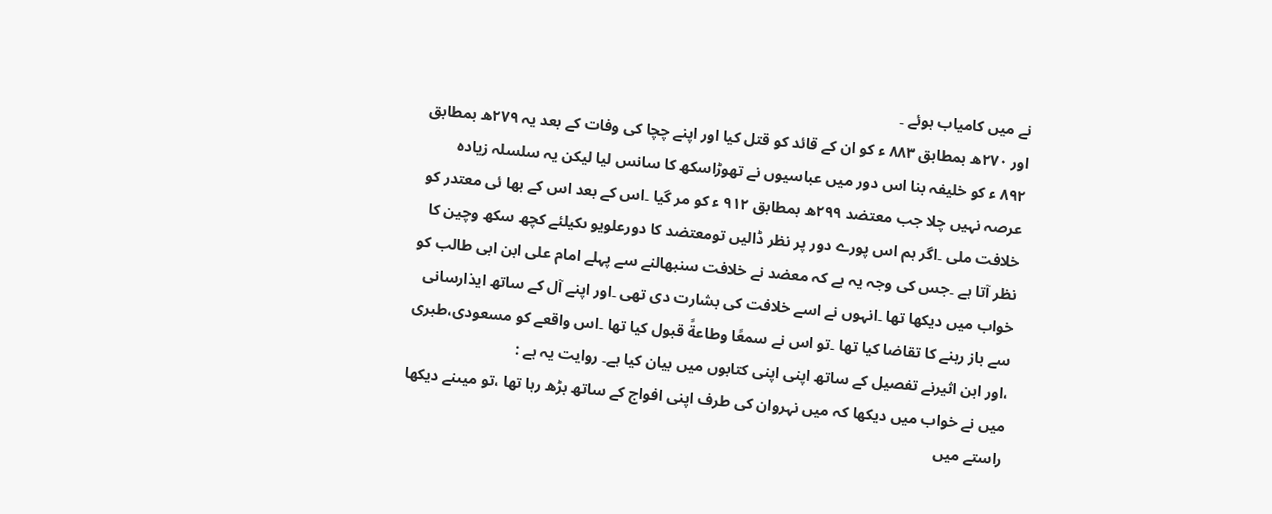نے میں کامیاب ہوئے ۔
اور ٢٧٠ھ بمطابق ٨٨٣ ء کو ان کے قائد کو قتل کیا اور اپنے چچا کی وفات کے بعد یہ ٢٧٩ھ بمطابق ٨٩٢ ء کو خلیفہ بنا اس دور میں عباسیوں نے تھوڑاسکھ کا سانس لیا لیکن یہ سلسلہ زیادہ عرصہ نہیں چلا جب معتضد ٢٩٩ھ بمطابق ٩١٢ ء کو مر گیا ۔اس کے بعد اس کے بھا ئی معتدر کو خلافت ملی ۔اگر ہم اس پورے دور پر نظر ڈالیں تومعتضد کا دورعلویو ںکیلئے کچھ سکھ وچین کا نظر آتا ہے ۔جس کی وجہ یہ ہے کہ معضد نے خلافت سنبھالنے سے پہلے امام علی ابن ابی طالب کو خواب میں دیکھا تھا ۔انہوں نے اسے خلافت کی بشارت دی تھی ۔اور اپنے آل کے ساتھ ایذارسانی سے باز رہنے کا تقاضا کیا تھا ۔تو اس نے سمعًا وطاعةً قبول کیا تھا ۔اس واقعے کو مسعودی،طبری ،اور ابن اثیرنے تفصیل کے ساتھ اپنی اپنی کتابوں میں بیان کیا ہے۔ روایت یہ ہے :
میں نے خواب میں دیکھا کہ میں نہروان کی طرف اپنی افواج کے ساتھ بڑھ رہا تھا ،تو میںنے دیکھا راستے میں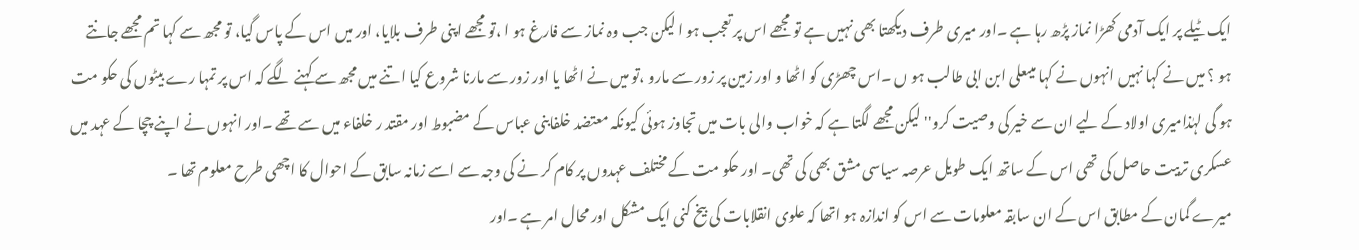ایک ٹیلے پر ایک آدمی کھڑا نماز پڑھ رہا ہے ۔اور میری طرف دیکھتا بھی نہیں ہے تو مجھے اس پر تعجب ہو ا لیکن جب وہ نماز سے فارغ ہو ا ،تو مجھے اپنی طرف بلایا، اور میں اس کے پاس گیا، تو مجھ سے کہا تم مجھے جانتے ہو ؟ میں نے کہا نہیں انہوں نے کہا میںعلی ابن ابی طالب ہو ں ۔اس چھڑی کو اٹھا و اور زمین پر زور سے مارو ،تو میں نے اٹھا یا اور زور سے مارنا شروع کیا اتنے میں مجھ سے کہنے لگے کہ اس پر تمہا رے بیٹوں کی حکو مت ہو گی لہٰذامیری اولاد کے لیے ان سے خیر کی وصیت کرو'' لیکن مجھے لگتا ہے کہ خواب والی بات میں تجاوز ہوئی کیونکہ معتضد خلفابنی عباس کے مضبوط اور مقتد ر خلفاء میں سے تھے ۔اور انہوں نے اپنے چچا کے عہد میں عسکری تربیت حاصل کی تھی اس کے ساتھ ایک طویل عرصہ سیاسی مشق بھی کی تھی۔ اور حکو مت کے مختلف عہدوں پر کام کر نے کی وجہ سے اسے زمانہ سابق کے احوال کا اچھی طرح معلوم تھا ۔
میرے گمان کے مطابق اس کے ان سابقہ معلومات سے اس کو اندازہ ہو اتھا کہ علوی انقلابات کی بیخ کنی ایک مشکل اور محال امر ہے ۔اور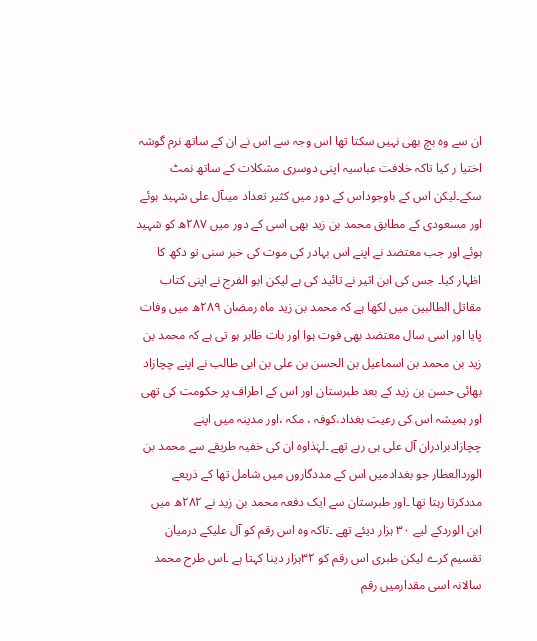ان سے وہ بچ بھی نہیں سکتا تھا اس وجہ سے اس نے ان کے ساتھ نرم گوشہ اختیا ر کیا تاکہ خلافت عباسیہ اپنی دوسری مشکلات کے ساتھ نمٹ سکے۔لیکن اس کے باوجوداس کے دور میں کثیر تعداد میںآل علی شہید ہوئے اور مسعودی کے مطابق محمد بن زید بھی اسی کے دور میں ٢٨٧ھ کو شہید ہوئے اور جب معتضد نے اپنے اس بہادر کی موت کی خبر سنی تو دکھ کا اظہار کیا۔ جس کی ابن اثیر نے تائید کی ہے لیکن ابو الفرج نے اپنی کتاب مقاتل الطالبین میں لکھا ہے کہ محمد بن زید ماہ رمضان ٢٨٩ھ میں وفات پایا اور اسی سال معتضد بھی فوت ہوا اور بات ظاہر ہو تی ہے کہ محمد بن زید بن محمد بن اسماعیل بن الحسن بن علی بن ابی طالب نے اپنے چچازاد بھائی حسن بن زید کے بعد طبرستان اور اس کے اطراف پر حکومت کی تھی اور ہمیشہ اس کی رعیت بغداد،کوفہ ، مکہ ،اور مدینہ میں اپنے چچازادبرادران آل علی ہی رہے تھے ۔لہٰذاوہ ان کی خفیہ طریقے سے محمد بن الوردالعطار جو بغدادمیں اس کے مددگاروں میں شامل تھا کے ذریعے مددکرتا رہتا تھا ۔اور طبرستان سے ایک دفعہ محمد بن زید نے ٢٨٢ھ میں ابن الوردکے لیے ٣٠ ہزار دیئے تھے ۔تاکہ وہ اس رقم کو آل علیکے درمیان تقسیم کرے لیکن طبری اس رقم کو ٣٢ہزار دینا کہتا ہے ۔اس طرح محمد سالانہ اسی مقدارمیں رقم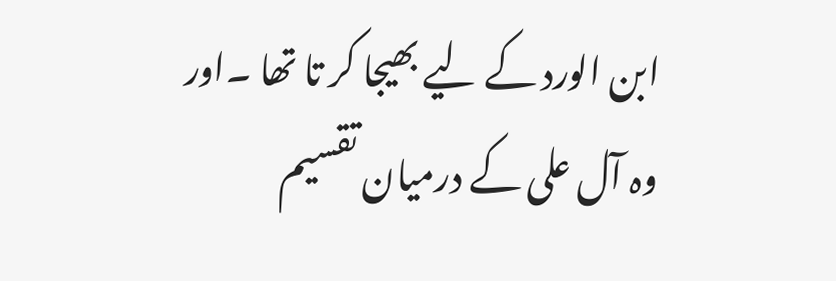ابن الورد کے لیے بھیجا کر تا تھا ۔اور وہ آل علی کے درمیان تقسیم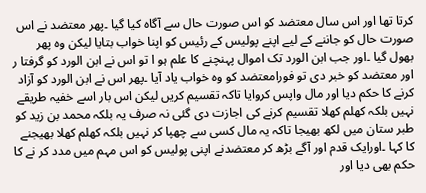کرتا تھا اور اس سال معتضد کو اس صورت حال سے آگاہ کیا گیا ۔پھر معتضد نے اس صورت حال کو جاننے کے لیے اپنے پولیس کے رئیس کو اپنا خواب بتایا لیکن وہ پھر بھول گیا ۔اور جب ابن الورد تک اموال پہنچنے کا علم ہو ا تو اس نے ابن الورد کو گرفتا ر اور معتضد کو خبر دی تو فورامعتضد کو وہ خواب یاد آیا ۔پھر اس نے ابن الورد کو آزاد کرنے کا حکم دیا اور مال واپس کروایا تاکہ تقسیم کریں لیکن اس بار اسے خفیہ طریقے نہیں بلکہ کھلم کھلا تقسیم کرنے کی اجازت دی گئی نہ صرف یہ بلکہ محمد بن زید کو طبر ستان میں لکھ بھیجا تاکہ یہ مال کسی سے چھپا کر نہیں بلکہ کھلم کھلا بھیجنے کا کہا ۔اورایک قدم اور آگے بڑھ کر معتضدنے اپنی پولیس کو اس مہم میں مدد کر نے کا حکم بھی دیا اور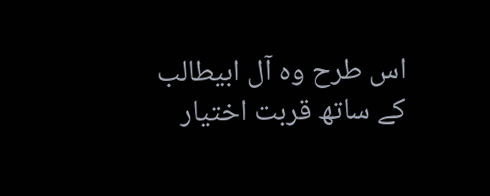اس طرح وہ آل ابیطالب کے ساتھ قربت اختیار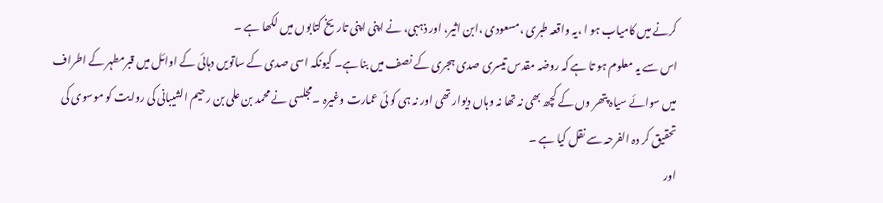کرنے میں کامیاب ہو ا ،یہ واقعہ طبری ،مسعودی ،ابن اثیر، اور ذہبی، نے اپنی اپنی تاریخ کتابوں میں لکھا ہے ۔
اس سے یہ معلوم ہو تا ہے کہ روضہ مقدس تیسری صدی ہجری کے نصف میں بنا ہے۔ کیونکہ اسی صدی کے ساتویں دہائی کے اوائل میں قبرمطہر کے اطراف میں سوائے سیاہ پتھر وں کے کچھ بھی نہ تھا نہ وہاں دیوار تھی اور نہ ہی کو ئی عمارت وغیرہ ۔مجلسی نے محمد بن علی بن رحیم الشیبانی کی روایت کو موسوی کی تحقیق کر دہ الفرحہ سے نقل کیا ہے ۔
اور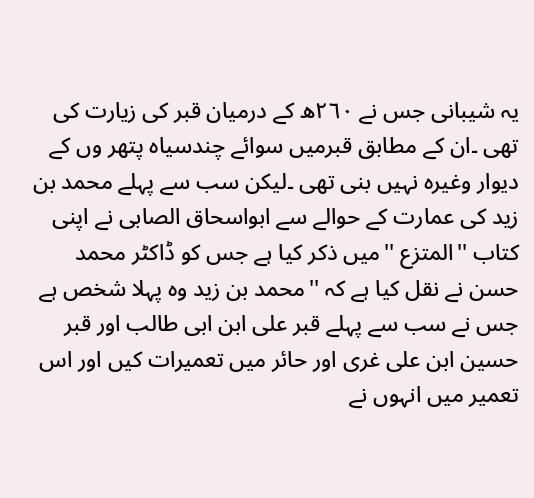یہ شیبانی جس نے ٢٦٠ھ کے درمیان قبر کی زیارت کی تھی ۔ان کے مطابق قبرمیں سوائے چندسیاہ پتھر وں کے دیوار وغیرہ نہیں بنی تھی ۔لیکن سب سے پہلے محمد بن زید کی عمارت کے حوالے سے ابواسحاق الصابی نے اپنی کتاب ''المتزع ''میں ذکر کیا ہے جس کو ڈاکٹر محمد حسن نے نقل کیا ہے کہ ''محمد بن زید وہ پہلا شخص ہے جس نے سب سے پہلے قبر علی ابن ابی طالب اور قبر حسین ابن علی غری اور حائر میں تعمیرات کیں اور اس تعمیر میں انہوں نے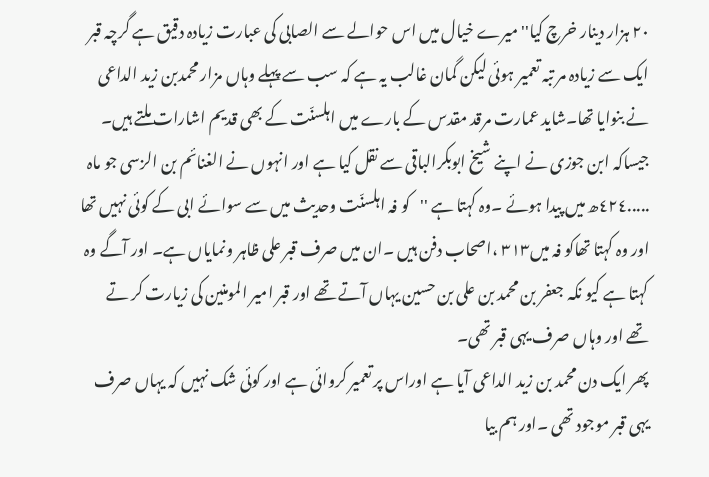٢٠ ہزار دینار خرچ کیا''میرے خیال میں اس حوالے سے الصابی کی عبارت زیادہ دقیق ہے گرچہ قبر ایک سے زیادہ مر تبہ تعمیر ہوئی لیکن گمان غالب یہ ہے کہ سب سے پہلے وہاں مزار محمدبن زید الداعی نے بنوایا تھا۔شاید عمارت مرقد مقدس کے بارے میں اہلسنّت کے بھی قدیم اشارات ملتے ہیں۔ جیساکہ ابن جوزی نے اپنے شیخ ابوبکرالباقی سے نقل کیا ہے اور انہوں نے الغنائم بن الزسی جو ماہ .....٤٢٤ھ میں پیدا ہوئے ۔وہ کہتا ہے ''کو فہ اہلسنّت وحدیث میں سے سوائے ابی کے کوئی نہیں تھا اور وہ کہتا تھاکو فہ میں٣١٣ ،اصحاب دفن ہیں ۔ان میں صرف قبر علی ظاہر ونمایاں ہے۔ اور آگے وہ کہتا ہے کیو نکہ جعفر بن محمد بن علی بن حسین یہاں آتے تھے اور قبر امیر المومنین کی زیارت کر تے تھے اور وہاں صرف یہی قبر تھی۔
پھر ایک دن محمد بن زید الداعی آیا ہے اوراس پر تعمیر کروائی ہے اور کوئی شک نہیں کہ یہاں صرف یہی قبر موجود تھی ۔اور ہم بیا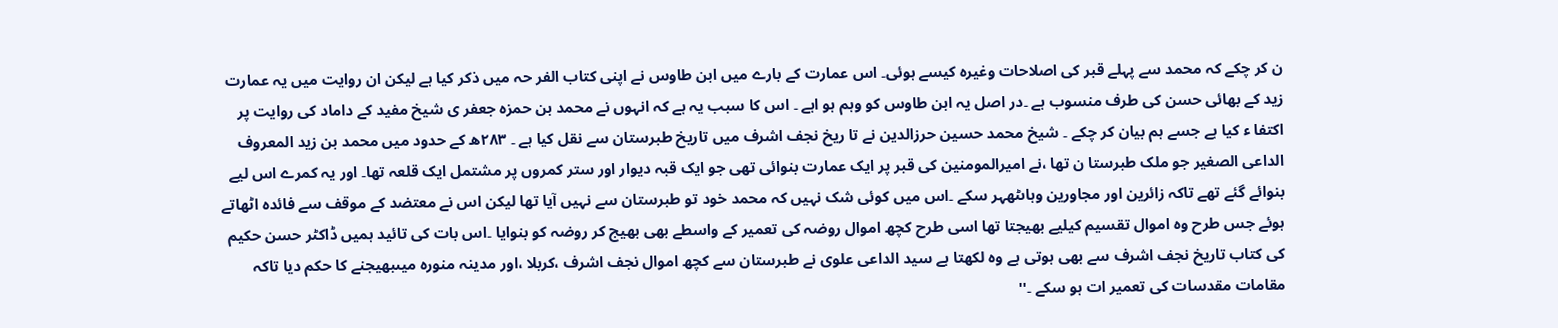ن کر چکے کہ محمد سے پہلے قبر کی اصلاحات وغیرہ کیسے ہوئی۔ اس عمارت کے بارے میں ابن طاوس نے اپنی کتاب الفر حہ میں ذکر کیا ہے لیکن ان روایت میں یہ عمارت زید کے بھائی حسن کی طرف منسوب ہے ۔در اصل یہ ابن طاوس کو وہم ہو اہے ۔ اس کا سبب یہ ہے کہ انہوں نے محمد بن حمزہ جعفر ی شیخ مفید کے داماد کی روایت پر اکتفا ء کیا ہے جسے ہم بیان کر چکے ۔ شیخ محمد حسین حرزالدین نے تا ریخ نجف اشرف میں تاریخ طبرستان سے نقل کیا ہے ۔ ٢٨٣ھ کے حدود میں محمد بن زید المعروف الداعی الصغیر جو ملک طبرستا ن تھا ،نے امیرالمومنین کی قبر پر ایک عمارت بنوائی تھی جو ایک قبہ دیوار اور ستر کمروں پر مشتمل ایک قلعہ تھا۔ اور یہ کمرے اس لیے بنوائے گئے تھے تاکہ زائرین اور مجاورین وہاںٹھہر سکے ۔اس میں کوئی شک نہیں کہ محمد خود تو طبرستان سے نہیں آیا تھا لیکن اس نے معتضد کے موقف سے فائدہ اٹھاتے ہوئے جس طرح وہ اموال تقسیم کیلیے بھیجتا تھا اسی طرح کچھ اموال روضہ کی تعمیر کے واسطے بھی بھیج کر روضہ کو بنوایا ۔اس بات کی تائید ہمیں ڈاکٹر حسن حکیم کی کتاب تاریخ نجف اشرف سے بھی ہوتی ہے وہ لکھتا ہے سید الداعی علوی نے طبرستان سے کچھ اموال نجف اشرف ،کربلا ،اور مدینہ منورہ میںبھیجنے کا حکم دیا تاکہ مقامات مقدسات کی تعمیر ات ہو سکے ۔''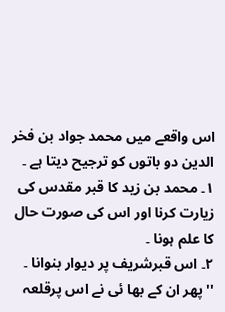اس واقعے میں محمد جواد بن فخر الدین دو باتوں کو ترجیح دیتا ہے ۔
١۔ محمد بن زید کا قبر مقدس کی زیارت کرنا اور اس کی صورت حال کا علم ہونا ۔
٢۔ اس قبرشریف پر دیوار بنوانا ۔
''پھر ان کے بھا ئی نے اس پرقلعہ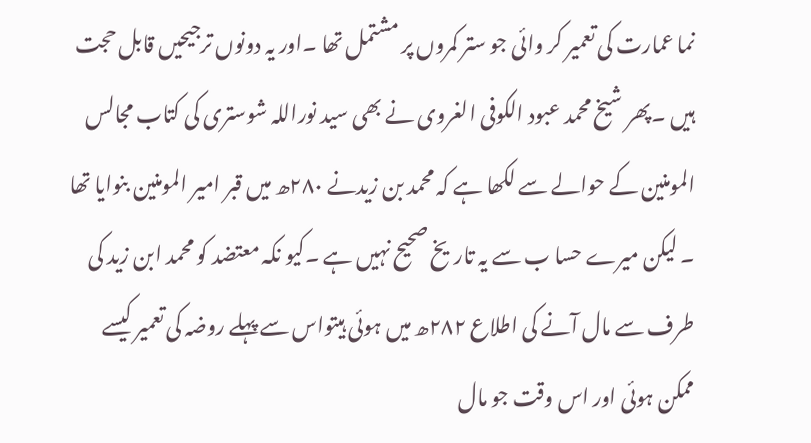نما عمارت کی تعمیر کر وائی جو ستر کمروں پر مشتمل تھا ۔اور یہ دونوں ترجیحیں قابل حجت ہیں ۔پھر شیخ محمد عبود الکوفی الغروی نے بھی سید نوراللہ شوستری کی کتاب مجالس المومنین کے حوالے سے لکھا ہے کہ محمد بن زیدنے ٢٨٠ھ میں قبر امیر المومنین بنوایا تھا ۔ لیکن میرے حسا ب سے یہ تاریخ صحیح نہیں ہے ۔کیو نکہ معتضد کو محمد ابن زید کی طرف سے مال آنے کی اطلاع ٢٨٢ھ میں ہوئی ہیتواس سے پہلے روضہ کی تعمیر کیسے ممکن ہوئی اور اس وقت جو مال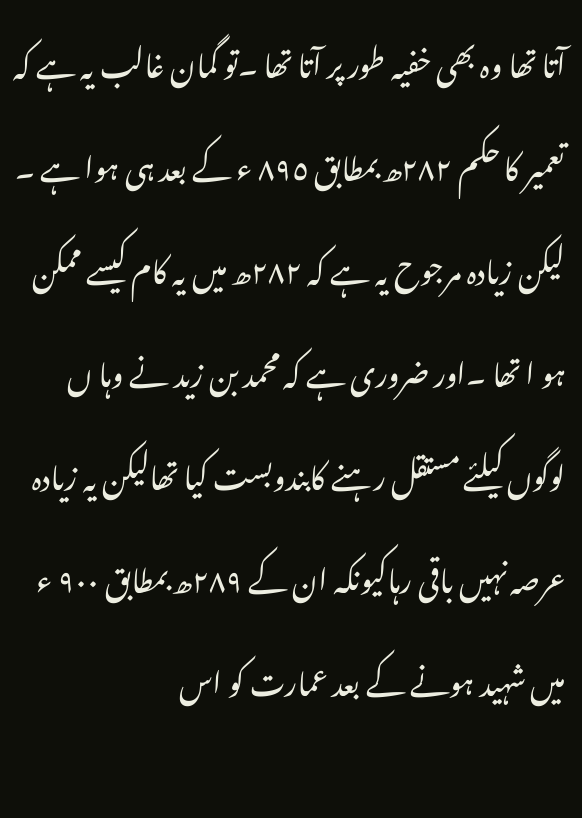آتا تھا وہ بھی خفیہ طور پر آتا تھا ۔تو گمان غالب یہ ہے کہ تعمیر کا حکم ٢٨٢ھ بمطابق ٨٩٥ ء کے بعد ہی ہوا ہے ۔ لیکن زیادہ مرجوح یہ ہے کہ ٢٨٢ھ میں یہ کام کیسے ممکن ہو ا تھا ۔اور ضروری ہے کہ محمد بن زید نے وہا ں لوگوں کیلئے مستقل رہنے کابندوبست کیا تھالیکن یہ زیادہ عرصہ نہیں باقی رہاکیونکہ ان کے ٢٨٩ھ بمطابق ٩٠٠ ء میں شہید ہونے کے بعد عمارت کو اس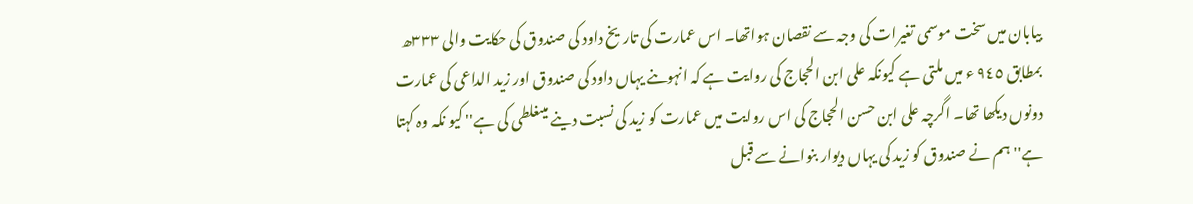بیابان میں سخت موسمی تغیرات کی وجہ سے نقصان ہواتھا۔ اس عمارت کی تاریخ داود کی صندوق کی حکایت والی ٣٣٣ھ بمطابق ٩٤٥ ء میں ملتی ہے کیونکہ علی ابن الحجاج کی روایت ہے کہ انہوںنے یہاں داود کی صندوق اور زید الداعی کی عمارت دونوں دیکھا تھا۔ اگرچہ علی ابن حسن الحجاج کی اس روایت میں عمارت کو زید کی نسبت دینے میںغلطی کی ہے'' کیو نکہ وہ کہتا ہے''ہم نے صندوق کو زید کی یہاں دیوار بنوانے سے قبل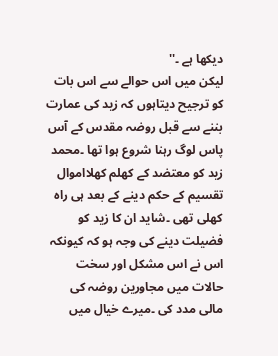دیکھا ہے ۔''
لیکن میں اس حوالے سے اس بات کو ترجیح دیتاہوں کہ زید کی عمارت بننے سے قبل روضہ مقدس کے آس پاس لوگ رہنا شروع ہوا تھا ۔محمد زید کو معتضد کے کھلم کھلااموال تقسیم کے حکم دینے کے بعد ہی راہ کھلی تھی ۔شاید ان کا زید کو فضیلت دینے کی وجہ ہو کہ کیونکہ اس نے اس مشکل اور سخت حالات میں مجاورین روضہ کی مالی مدد کی ۔میرے خیال میں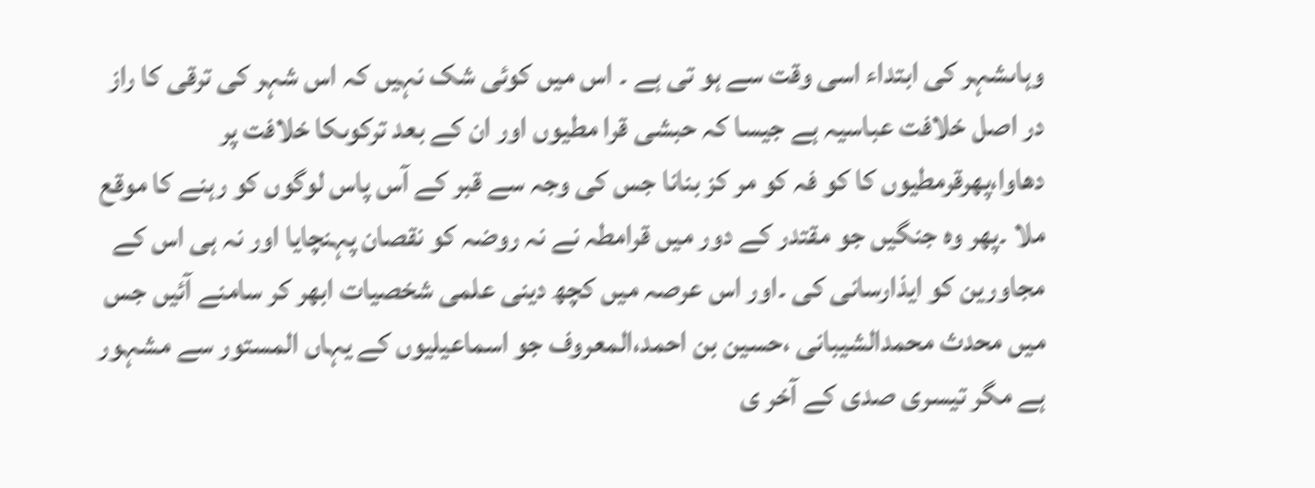وہاںشہر کی ابتداء اسی وقت سے ہو تی ہے ۔ اس میں کوئی شک نہیں کہ اس شہر کی ترقی کا راز در اصل خلافت عباسیہ ہے جیسا کہ حبشی قرا مطیوں اور ان کے بعد ترکوںکا خلافت پر دھاوا،پھرقرمطیوں کا کو فہ کو مر کز بنانا جس کی وجہ سے قبر کے آس پاس لوگوں کو رہنے کا موقع ملا ۔پھر وہ جنگیں جو مقتدر کے دور میں قرامطہ نے نہ روضہ کو نقصان پہنچایا اور نہ ہی اس کے مجاورین کو ایذارسانی کی ۔اور اس عرصہ میں کچھ دینی علمی شخصیات ابھر کر سامنے آئیں جس میں محدث محمدالشیبانی ،حسین بن احمد،المعروف جو اسماعیلیوں کے یہاں المستور سے مشہور ہے مگر تیسری صدی کے آخر ی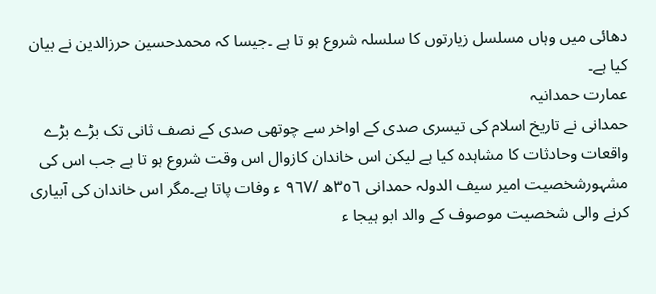دھائی میں وہاں مسلسل زیارتوں کا سلسلہ شروع ہو تا ہے ۔جیسا کہ محمدحسین حرزالدین نے بیان کیا ہے۔
عمارت حمدانیہ
حمدانی نے تاریخ اسلام کی تیسری صدی کے اواخر سے چوتھی صدی کے نصف ثانی تک بڑے بڑے واقعات وحادثات کا مشاہدہ کیا ہے لیکن اس خاندان کازوال اس وقت شروع ہو تا ہے جب اس کی مشہورشخصیت امیر سیف الدولہ حمدانی ٣٥٦ھ /٩٦٧ ء وفات پاتا ہے۔مگر اس خاندان کی آبیاری کرنے والی شخصیت موصوف کے والد ابو ہیجا ء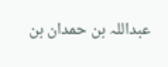عبداللہ بن حمدان بن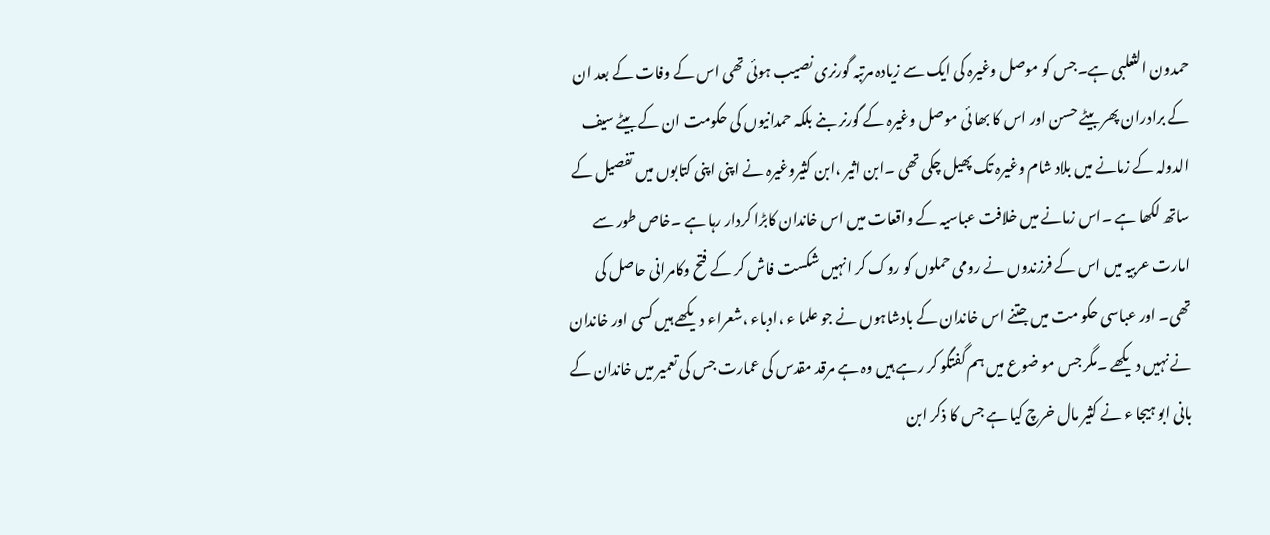حمدون الثعلبی ہے۔جس کو موصل وغیرہ کی ایک سے زیادہ مرتبہ گورنری نصیب ہوئی تھی اس کے وفات کے بعد ان کے برادران پھر بیٹے حسن اور اس کا بھا ئی موصل وغیرہ کے گورنر بنے بلکہ حمدانیوں کی حکومت ان کے بیٹے سیف الدولہ کے زمانے میں بلاد شام وغیرہ تک پھیل چکی تھی ۔ابن اثیر ،ابن کثیروغیرہ نے اپنی اپنی کتابوں میں تفصیل کے ساتھ لکھا ہے ۔اس زمانے میں خلافت عباسیہ کے واقعات میں اس خاندان کابڑا کردار رہا ہے ۔خاص طور سے امارت عربیہ میں اس کے فرزندوں نے رومی حملوں کو روک کر انہیں شکست فاش کر کے فتح وکامرانی حاصل کی تھی۔ اور عباسی حکو مت میں جتنے اس خاندان کے بادشاہوں نے جو علما ء ،ادباء ،شعراء دیکھے ہیں کسی اور خاندان نے نہیں دیکھے ۔مگر جس مو ضوع میں ہم گفتگو کر رہے ہیں وہ ہے مرقد مقدس کی عمارت جس کی تعمیر میں خاندان کے بانی ابو ہیجا ء نے کثیر مال خرچ کیا ہے جس کا ذکر ابن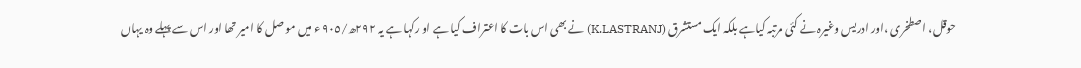حوقل، اصطخری ،اور ادریس وغیرہ نے کئی مرتبہ کیاہے بلکہ ایک مستشرق (K.LASTRANJ) نے بھی اس بات کا اعتراف کیا ہے او رکہا ہے یہ ٢٩٢ھ/٩٠٥ ء میں مو صل کا امیر تھا اور اس سے پہلے وہ یہاں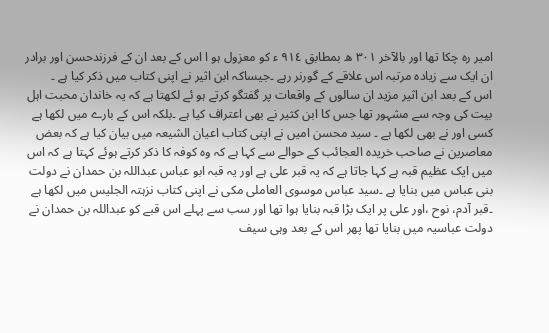امیر رہ چکا تھا اور بالآخر ٣٠١ ھ بمطابق ٩١٤ ء کو معزول ہو ا اس کے بعد ان کے فرزندحسن اور برادر ان ایک سے زیادہ مرتبہ اس علاقے کے گورنر رہے ۔جیساکہ ابن اثیر نے اپنی کتاب میں ذکر کیا ہے ۔
اس کے بعد ابن اثیر مزید ان سالوں کے واقعات پر گفتگو کرتے ہو ئے لکھتا ہے کہ یہ خاندان محبت اہل بیت کی وجہ سے مشہور تھا جس کا ابن کثیر نے بھی اعتراف کیا ہے ۔بلکہ اس کے بارے میں لکھا ہے کسی اور نے بھی لکھا ہے ۔ سید محسن امیں نے اپنی کتاب اعیان الشیعہ میں بیان کیا ہے کہ بعض معاصرین نے صاحب خریدہ العجائب کے حوالے سے کہا ہے کہ وہ کوفہ کا ذکر کرتے ہوئے کہتا ہے کہ اس میں ایک عظیم قبہ ہے کہا جاتا ہے کہ یہ قبر علی ہے اور یہ قبہ ابو عباس عبداللہ بن حمدان نے دولت بنی عباس میں بنایا ہے ۔سید عباس موسوی العاملی مکی نے اپنی کتاب نزہتہ الجلیس میں لکھا ہے ۔قبر آدم، نوح ،اور علی پر ایک بڑا قبہ بنایا ہوا تھا اور سب سے پہلے اس قبے کو عبداللہ بن حمدان نے دولت عباسیہ میں بنایا تھا پھر اس کے بعد وہی سیف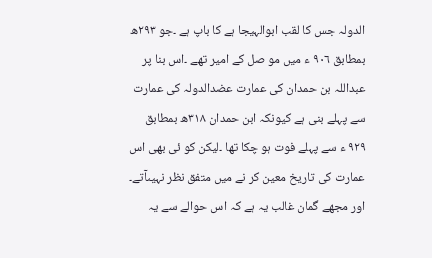الدولہ جس کا لقب ابوالہیجا ہے کا باپ ہے ۔جو ٢٩٣ھ بمطابق ٩٠٦ ء میں مو صل کے امیر تھے ۔اس بنا پر عبداللہ بن حمدان کی عمارت عضدالدولہ کی عمارت سے پہلے بنی ہے کیونکہ ابن حمدان ٣١٨ھ بمطابق ٩٢٩ ء سے پہلے فوت ہو چکا تھا ۔لیکن کو ئی بھی اس عمارت کی تاریخ معین کر نے میں متفق نظر نہیںآتے۔
اور مجھے گمان غالب یہ ہے کہ اس حوالے سے یہ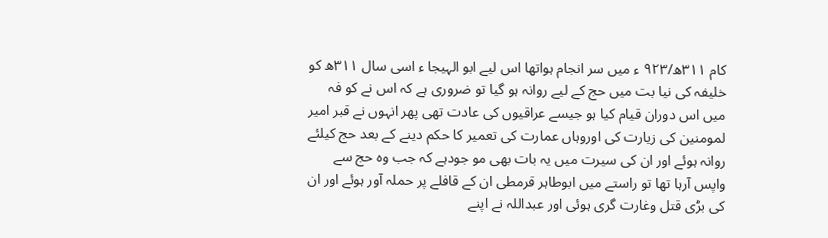کام ٣١١ھ/٩٢٣ ء میں سر انجام ہواتھا اس لیے ابو الہیجا ء اسی سال ٣١١ھ کو خلیفہ کی نیا بت میں حج کے لیے روانہ ہو گیا تو ضروری ہے کہ اس نے کو فہ میں اس دوران قیام کیا ہو جیسے عراقیوں کی عادت تھی پھر انہوں نے قبر امیر لمومنین کی زیارت کی اوروہاں عمارت کی تعمیر کا حکم دینے کے بعد حج کیلئے روانہ ہوئے اور ان کی سیرت میں یہ بات بھی مو جودہے کہ جب وہ حج سے واپس آرہا تھا تو راستے میں ابوطاہر قرمطی ان کے قافلے پر حملہ آور ہوئے اور ان کی بڑی قتل وغارت گری ہوئی اور عبداللہ نے اپنے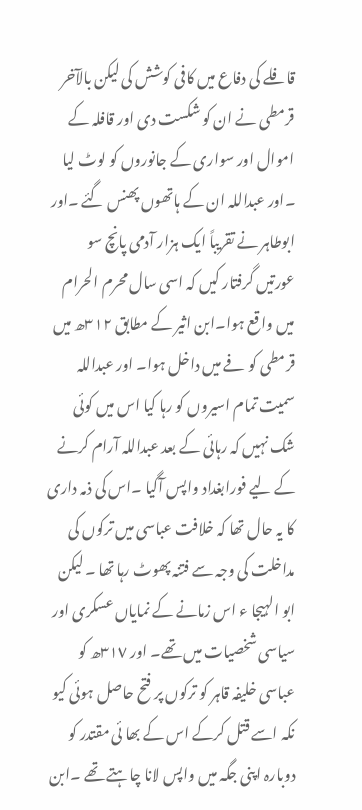قافلے کی دفاع میں کافی کوشش کی لیکن بالآخر قرمطی نے ان کو شکست دی اور قافلہ کے اموال اور سواری کے جانوروں کو لوٹ لیا ۔اور عبداللہ ان کے ہاتھوں پھنس گئے ۔اور ابوطاہر نے تقریباً ایک ہزار آدمی پانچ سو عورتیں گرفتار کیں کہ اسی سال محرم الحرام میں واقع ہوا۔ابن اثیر کے مطابق ٣١٢ھ میں قرمطی کو فے میں داخل ہوا۔ اور عبداللہ سمیت تمام اسیروں کو رہا کیا اس میں کوئی شک نہیں کہ رہائی کے بعد عبداللہ آرام کرنے کے لیے فورابغداد واپس آگیا ۔اس کی ذمہ داری کا یہ حال تھا کہ خلافت عباسی میں ترکوں کی مداخلت کی وجہ سے فتنہ پھوٹ رہا تھا ۔ لیکن ابو الہیجا ء اس زمانے کے نمایاں عسکری اور سیاسی شخصیات میں تھے۔ اور ٣١٧ھ کو عباسی خلیفہ قاہر کو ترکوں پر فتح حاصل ہوئی کیو نکہ اسے قتل کرکے اس کے بھا ئی مقتدر کو دوبارہ اپنی جگہ میں واپس لانا چاہتے تھے ۔ابن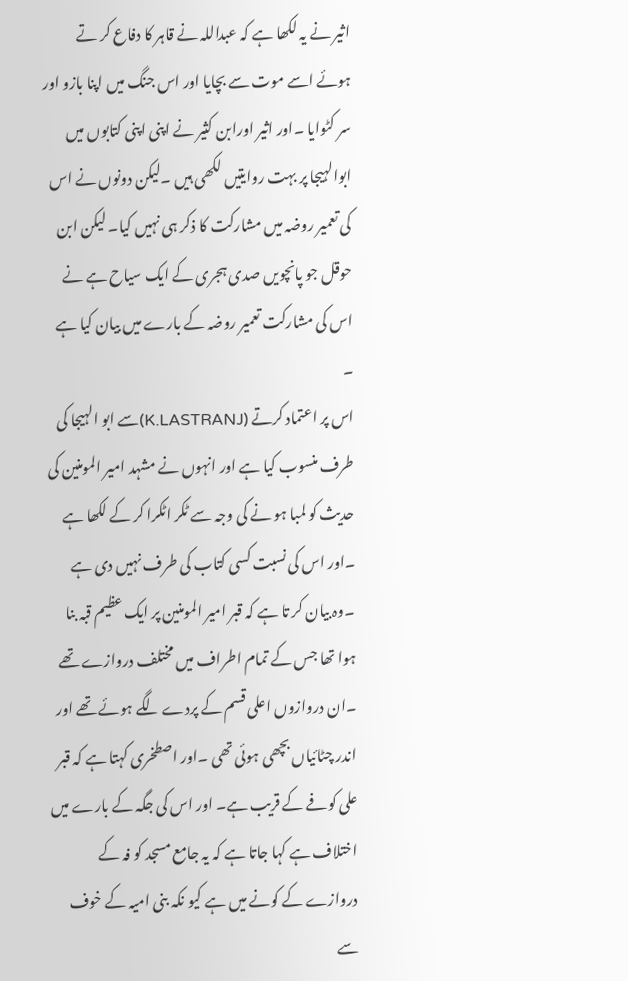اثیر نے یہ لکھا ہے کہ عبداللہ نے قاہر کا دفاع کر تے ہوئے اسے موت سے بچایا اور اس جنگ میں اپنا بازو اور سر کٹوایا ۔اور اثیر اورابن کثیر نے اپنی اپنی کتابوں میں ابوالہیجا پر بہت روایتیں لکھی ہیں ۔لیکن دونوں نے اس کی تعمیر روضہ میں مشارکت کا ذکر ہی نہیں کیا۔ لیکن ابن حوقل جو پانچویں صدی ہجری کے ایک سیاح ہے نے اس کی مشارکت تعمیر روضہ کے بارے میں بیان کیا ہے ۔
اس پر اعتماد کرتے (K.LASTRANJ)سے ابو الہیجا کی طرف منسوب کیا ہے اور انہوں نے مشہد امیر المومنین کی حدیث کو لمبا ہو نے کی وجہ سے ٹکر اٹکرا کر کے لکھا ہے ۔اور اس کی نسبت کسی کتاب کی طرف نہیں دی ہے ۔وہ بیان کر تا ہے کہ قبر امیر المومنین پر ایک عظیم قبہ بنا ہوا تھا جس کے تمام اطراف میں مختلف دروازے تھے ۔ان دروازوں اعلی قسم کے پردے لگے ہوئے تھے اور اندر چٹائیاں بچھی ہوئی تھی ۔اور اصطخری کہتا ہے کہ قبر علی کوفے کے قریب ہے۔ اور اس کی جگہ کے بارے میں اختلاف ہے کہا جاتا ہے کہ یہ جامع مسجد کو فہ کے دروازے کے کونے میں ہے کیو نکہ بنی امیہ کے خوف سے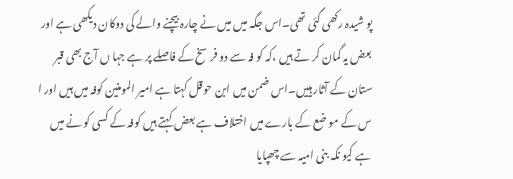پو شیدہ رکھی گئی تھی۔اس جگہ میں میں نے چارہ بیچنے والے کی دوکان دیکھی ہے اور بعض یہ گمان کر تے ہیں ،کہ کو فہ سے دو فرسخ کے فاصلے پر ہے جہا ں آج بھی قبر ستان کے آثار ہییں۔اس ضمن میں ابن حوقل کہتا ہے امیر المومنین کوفہ میں ہیں اور ا س کے مو ضع کے بارے میں اختلاف ہے بعض کہتے ہیں کوفہ کے کسی کو نے میں ہے کیو نکہ بنی امیہ سے چھپایا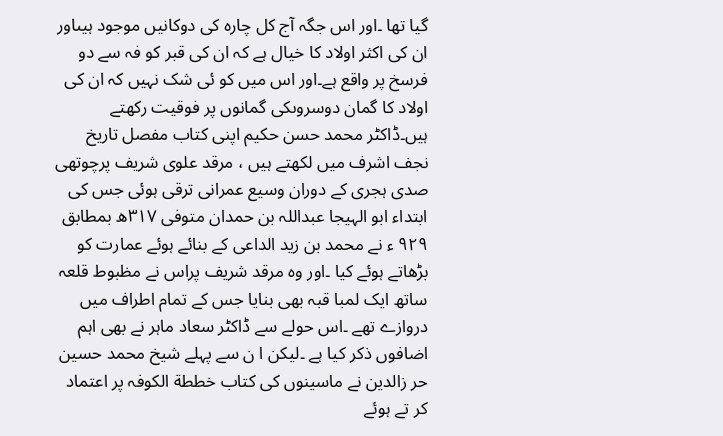گیا تھا ۔اور اس جگہ آج کل چارہ کی دوکانیں موجود ہیںاور ان کی اکثر اولاد کا خیال ہے کہ ان کی قبر کو فہ سے دو فرسخ پر واقع ہے۔اور اس میں کو ئی شک نہیں کہ ان کی اولاد کا گمان دوسروںکی گمانوں پر فوقیت رکھتے ہیں۔ڈاکٹر محمد حسن حکیم اپنی کتاب مفصل تاریخ نجف اشرف میں لکھتے ہیں ، مرقد علوی شریف پرچوتھی صدی ہجری کے دوران وسیع عمرانی ترقی ہوئی جس کی ابتداء ابو الہیجا عبداللہ بن حمدان متوفی ٣١٧ھ بمطابق ٩٢٩ ء نے محمد بن زید الداعی کے بنائے ہوئے عمارت کو بڑھاتے ہوئے کیا ۔اور وہ مرقد شریف پراس نے مظبوط قلعہ ساتھ ایک لمبا قبہ بھی بنایا جس کے تمام اطراف میں دروازے تھے ۔اس حولے سے ڈاکٹر سعاد ماہر نے بھی اہم اضافوں ذکر کیا ہے ۔لیکن ا ن سے پہلے شیخ محمد حسین حر زالدین نے ماسینوں کی کتاب خططة الکوفہ پر اعتماد کر تے ہوئے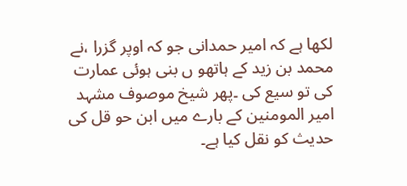لکھا ہے کہ امیر حمدانی جو کہ اوپر گزرا ،نے محمد بن زید کے ہاتھو ں بنی ہوئی عمارت کی تو سیع کی ۔پھر شیخ موصوف مشہد امیر المومنین کے بارے میں ابن حو قل کی حدیث کو نقل کیا ہے۔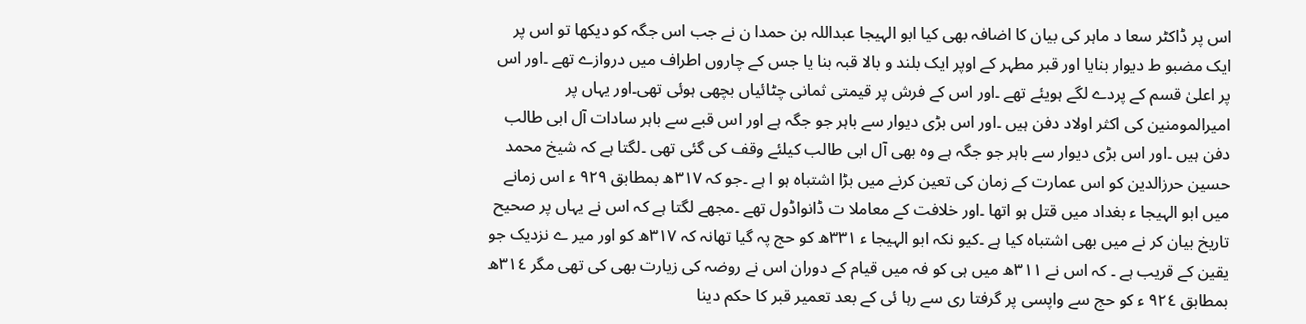اس پر ڈاکٹر سعا د ماہر کی بیان کا اضافہ بھی کیا ابو الہیجا عبداللہ بن حمدا ن نے جب اس جگہ کو دیکھا تو اس پر ایک مضبو ط دیوار بنایا اور قبر مطہر کے اوپر ایک بلند و بالا قبہ بنا یا جس کے چاروں اطراف میں دروازے تھے ۔اور اس پر اعلیٰ قسم کے پردے لگے ہویئے تھے ۔اور اس کے فرش پر قیمتی ثمانی چٹائیاں بچھی ہوئی تھی۔اور یہاں پر امیرالمومنین کی اکثر اولاد دفن ہیں ۔اور اس بڑی دیوار سے باہر جو جگہ ہے اور اس قبے سے باہر سادات آل ابی طالب دفن ہیں ۔اور اس بڑی دیوار سے باہر جو جگہ ہے وہ بھی آل ابی طالب کیلئے وقف کی گئی تھی ۔لگتا ہے کہ شیخ محمد حسین حرزالدین کو اس عمارت کے زمان کی تعین کرنے میں بڑا اشتباہ ہو ا ہے ۔جو کہ ٣١٧ھ بمطابق ٩٢٩ ء اس زمانے میں ابو الہیجا ء بغداد میں قتل ہو اتھا ۔اور خلافت کے معاملا ت ڈانواڈول تھے ۔مجھے لگتا ہے کہ اس نے یہاں پر صحیح تاریخ بیان کر نے میں بھی اشتباہ کیا ہے ۔کیو نکہ ابو الہیجا ء ٣٣١ھ کو حج پہ گیا تھانہ کہ ٣١٧ھ کو اور میر ے نزدیک جو یقین کے قریب ہے ۔ کہ اس نے ٣١١ھ میں ہی کو فہ میں قیام کے دوران اس نے روضہ کی زیارت بھی کی تھی مگر ٣١٤ھ بمطابق ٩٢٤ ء کو حج سے واپسی پر گرفتا ری سے رہا ئی کے بعد تعمیر قبر کا حکم دینا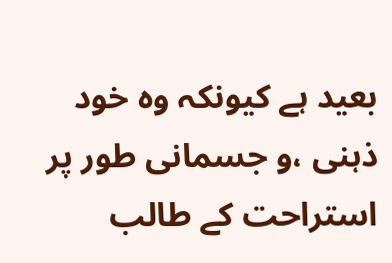بعید ہے کیونکہ وہ خود ذہنی ،و جسمانی طور پر استراحت کے طالب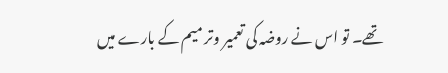تھے۔ تو اس نے روضہ کی تعمیر وتر میم کے بارے میں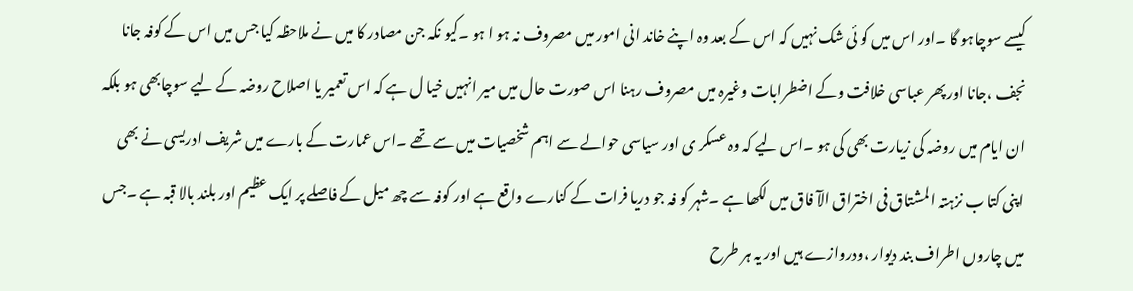کیسے سوچاہو گا ۔اور اس میں کو ئی شک نہیں کہ اس کے بعد وہ اپنے خاند انی امور میں مصروف نہ ہو ا ہو ۔کیو نکہ جن مصادر کا میں نے ملاحظہ کیا جس میں اس کے کوفہ جانا نجف ،جانا اور پھر عباسی خلافت وکے اضطرابات وغیرہ میں مصروف رہنا اس صورت حال میں میر انہیں خیا ل ہے کہ اس تعمیر یا اصلاح روضہ کے لیے سوچابھی ہو بلکہ ان ایام میں روضہ کی زیارت بھی کی ہو ۔اس لیے کہ وہ عسکر ی اور سیاسی حوالے سے اہم شخصیات میں سے تھے ۔اس عمارت کے بارے میں شریف ادریسی نے بھی اپنی کتا ب نزہتہ المشتاق فی اختراق الآ فاق میں لکھا ہے ۔شہر کو فہ جو دریا فرات کے کنارے واقع ہے اور کوفہ سے چھ میل کے فاصلے پر ایک عظیم اور بلند بالا قبہ ہے ۔جس میں چاروں اطراف بند دیوار ،ودروازے ہیں اور یہ ہر طرح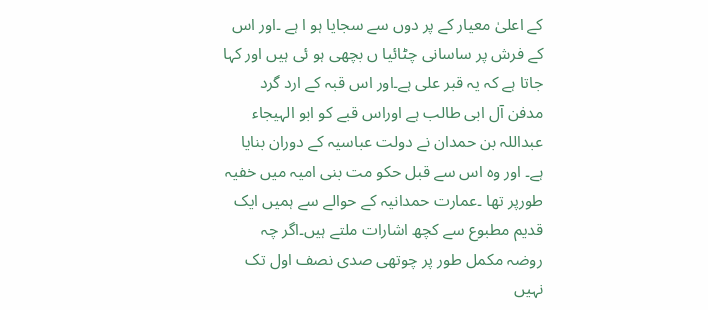کے اعلیٰ معیار کے پر دوں سے سجایا ہو ا ہے ۔اور اس کے فرش پر ساسانی چٹائیا ں بچھی ہو ئی ہیں اور کہا جاتا ہے کہ یہ قبر علی ہے۔اور اس قبہ کے ارد گرد مدفن آل ابی طالب ہے اوراس قبے کو ابو الہیجاء عبداللہ بن حمدان نے دولت عباسیہ کے دوران بنایا ہے۔ اور وہ اس سے قبل حکو مت بنی امیہ میں خفیہ طورپر تھا ۔عمارت حمدانیہ کے حوالے سے ہمیں ایک قدیم مطبوع سے کچھ اشارات ملتے ہیں۔اگر چہ روضہ مکمل طور پر چوتھی صدی نصف اول تک نہیں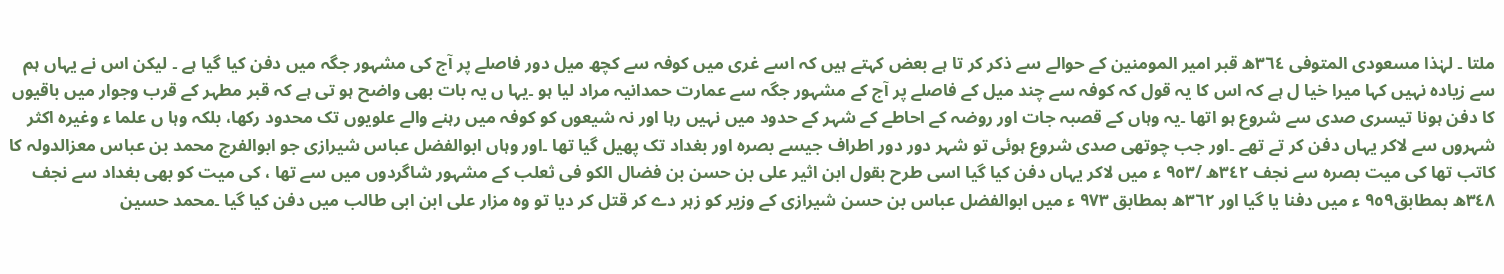ملتا ۔ لہٰذا مسعودی المتوفی ٣٦٤ھ قبر امیر المومنین کے حوالے سے ذکر کر تا ہے بعض کہتے ہیں کہ اسے غری میں کوفہ سے کچھ میل دور فاصلے پر آج کی مشہور جگہ میں دفن کیا گیا ہے ۔ لیکن اس نے یہاں ہم سے زیادہ نہیں کہا میرا خیا ل ہے کہ اس کا یہ قول کہ کوفہ سے چند میل کے فاصلے پر آج کے مشہور جگہ سے عمارت حمدانیہ مراد لیا ہو ۔یہا ں یہ بات بھی واضح ہو تی ہے کہ قبر مطہر کے قرب وجوار میں باقیوں کا دفن ہونا تیسری صدی سے شروع ہو اتھا ۔یہ وہاں کے قصبہ جات اور روضہ کے احاطے کے شہر کے حدود میں نہیں رہا اور نہ شیعوں کو کوفہ میں رہنے والے علویوں تک محدود رکھا، بلکہ وہا ں علما ء وغیرہ اکثر شہروں سے لاکر یہاں دفن کر تے تھے ۔اور جب چوتھی صدی شروع ہوئی تو شہر دور دور اطراف جیسے بصرہ اور بغداد تک پھیل گیا تھا ۔اور وہاں ابوالفضل عباس شیرازی جو ابوالفرج محمد بن عباس معزالدولہ کا کاتب تھا کی میت بصرہ سے نجف ٣٤٢ھ /٩٥٣ ء میں لاکر یہاں دفن کیا گیا اسی طرح بقول ابن اثیر علی بن حسن بن فضال الکو فی ثعلب کے مشہور شاگردوں میں سے تھا ، کی میت کو بھی بغداد سے نجف ٣٤٨ھ بمطابق٩٥٩ ء میں دفنا یا گیا اور ٣٦٢ھ بمطابق ٩٧٣ ء میں ابوالفضل عباس بن حسن شیرازی کے وزیر کو زہر دے کر قتل کر دیا تو وہ مزار علی ابن ابی طالب میں دفن کیا گیا ۔محمد حسین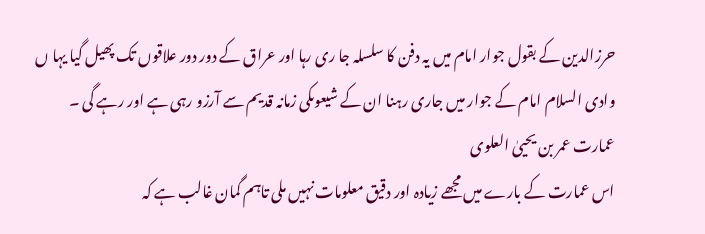حرزالدین کے بقول جوار امام میں یہ دفن کا سلسلہ جا ری رہا اور عراق کے دور دور علاقوں تک پھیل گیا یہا ں وادی السلام امام کے جوار میں جاری رہنا ان کے شیعوںکی زمانہ قدیم سے آرزو رہی ہے اور رہے گی ۔
عمارت عمر بن یحییٰ العلوی
اس عمارت کے بارے میں مجھے زیادہ اور دقیق معلومات نہیں ملی تاہم گمان غالب ہے کہ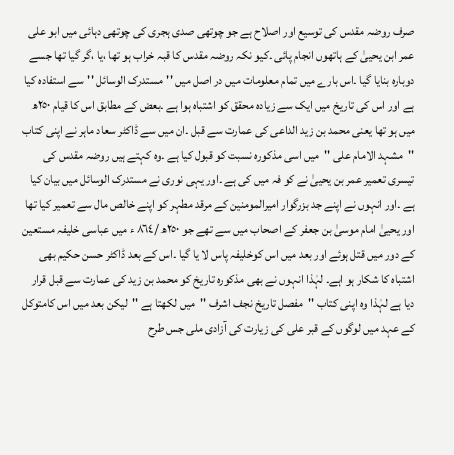صرف روضہ مقدس کی توسیع اور اصلاح ہے جو چوتھی صدی ہجری کی چوتھی دہائی میں ابو علی عمر ابن یحییٰ کے ہاتھوں انجام پائی ۔کیو نکہ روضہ مقدس کا قبہ خراب ہو تھا ،یا ،گر گیا تھا جسے دوبارہ بنایا گیا ۔اس بارے میں تمام معلومات میں در اصل میں ''مستدرک الوسائل ''سے استفادہ کیا ہے اور اس کی تاریخ میں ایک سے زیادہ محقق کو اشتباہ ہوا ہے ۔بعض کے مطابق اس کا قیام ٢٥٠ھ میں ہو تھا یعنی محمد بن زید الداعی کی عمارت سے قبل ۔ان میں سے ڈاکٹر سعاد ماہر نے اپنی کتاب ''مشہد الامام علی ''میں اسی مذکورہ نسبت کو قبول کیا ہے ۔وہ کہتے ہیں روضہ مقدس کی تیسری تعمیر عمر بن یحییٰ نے کو فہ میں کی ہے ۔اور یہی نوری نے مستدرک الوسائل میں بیان کیا ہے ۔اور انہوں نے اپنے جد بزرگوار امیرالمومنین کے مرقد مطہر کو اپنے خالص مال سے تعمیر کیا تھا اور یحییٰ امام موسیٰ بن جعفر کے اصحاب میں سے تھے جو ٢٥٠ھ /٨٦٤ ء میں عباسی خلیفہ مستعین کے دور میں قتل ہوئے اور بعد میں اس کوخلیفہ پاس لا یا گیا ۔اس کے بعد ڈاکٹر حسن حکیم بھی اشتباہ کا شکار ہو اہے۔ لہٰذا انہوں نے بھی مذکورہ تاریخ کو محمد بن زید کی عمارت سے قبل قرار دیا ہے لہٰذا وہ اپنی کتاب ''مفصل تاریخ نجف اشرف ''میں لکھتا ہے ''لیکن بعد میں اس کامتوکل کے عہد میں لوگوں کے قبر علی کی زیارت کی آزادی ملی جس طرح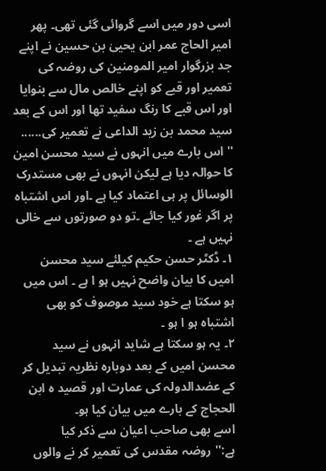اسی دور میں اسے گروائی گئی تھی۔ پھر امیر الحاج عمر ابن یحییٰ بن حسین نے اپنے جد بزرگوار امیر المومنین کی روضہ کی تعمیر اور قبے کو اپنے خالص مال سے بنوایا اور اس قبے کا رنگ سفید تھا اور اس کے بعد سید محمد بن زید الداعی نے تعمیر کی...... '' اس بارے میں انہوں نے سید محسن امین کا حوالہ دیا ہے لیکن انہوں نے بھی مستدرک الوسائل پر ہی اعتماد کیا ہے ۔اور اس اشتباہ پر اگر غور کیا جائے ۔تو دو صورتوں سے خالی نہیں ہے ۔
١۔ ڈکٹر حسن حکیم کیلئے سید محسن امیں کا بیان واضح نہیں ہو ا ہے ۔ اس میں ہو سکتا ہے خود سید موصوف کو بھی اشتباہ ہو ا ہو ۔
٢۔ یہ ہو سکتا ہے شاید انہوں نے سید محسن امیں کے بعد دوبارہ نظریہ تبدیل کر کے عضدالدولہ کی عمارت اور قصید ہ ابن الحجاج کے بارے میں بیان کیا ہو۔
اسے بھی صاحب اعیان سے ذکر کیا ہے:''روضہ مقدس کی تعمیر کر نے والوں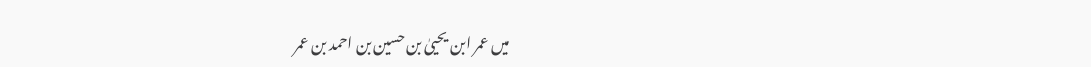میں عمر ابن یحییٰ بن حسین بن احمد بن عمر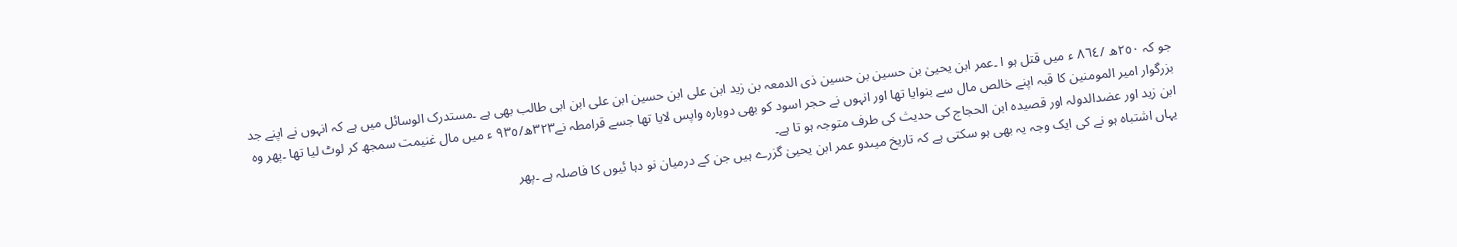جو کہ ٢٥٠ھ /٨٦٤ ء میں قتل ہو ا ۔عمر ابن یحییٰ بن حسین بن حسین ذی الدمعہ بن زید ابن علی ابن حسین ابن علی ابن ابی طالب بھی ہے ۔مستدرک الوسائل میں ہے کہ انہوں نے اپنے جد بزرگوار امیر المومنین کا قبہ اپنے خالص مال سے بنوایا تھا اور انہوں نے حجر اسود کو بھی دوبارہ واپس لایا تھا جسے قرامطہ نے٣٢٣ھ/٩٣٥ ء میں مال غنیمت سمجھ کر لوٹ لیا تھا ۔پھر وہ ابن زید اور عضدالدولہ اور قصیدہ ابن الحجاج کی حدیث کی طرف متوجہ ہو تا ہے۔
یہاں اشتباہ ہو نے کی ایک وجہ یہ بھی ہو سکتی ہے کہ تاریخ میںدو عمر ابن یحییٰ گزرے ہیں جن کے درمیان نو دہا ئیوں کا فاصلہ ہے ۔پھر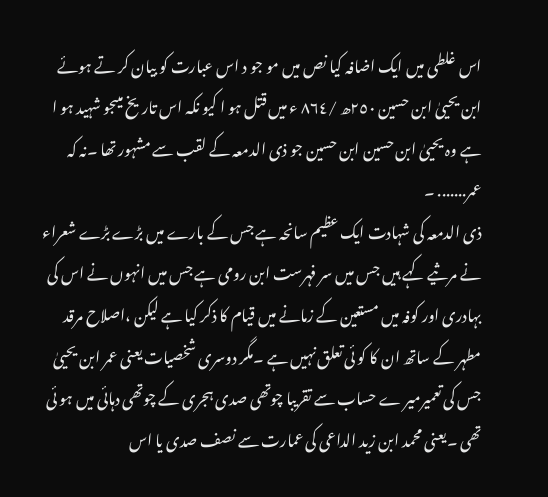اس غلطی میں ایک اضافہ کیا نص میں مو جو د اس عبارت کو بیان کر تے ہوئے ابن یحییٰ ابن حسین ٢٥٠ھ /٨٦٤ ء میں قتل ہو ا کیو نکہ اس تاریخ میںجو شہید ہو ا ہے وہ یحییٰ ابن حسین ابن حسین جو ذی الدمعہ کے لقب سے مشہور تھا ۔نہ کہ عمر....... ۔
ذی الدمعہ کی شہادت ایک عظیم سانحہ ہے جس کے بارے میں بڑے بڑے شعراء نے مرثیے کہے ہیں جس میں سر فہرست ابن رومی ہے جس میں انہوں نے اس کی بہادری اور کوفہ میں مستعین کے زمانے میں قیام کا ذکر کیا ہے لیکن ،اصلاح مرقد مطہر کے ساتھ ان کا کو ئی تعلق نہیں ہے ۔مگر دوسری شخصیات یعنی عمر ابن یحییٰ جس کی تعمیرمیر ے حساب سے تقریبا چوتھی صدی ہجری کے چوتھی دہائی میں ہو ئی تھی ۔یعنی محمد ابن زید الداعی کی عمارت سے نصف صدی یا اس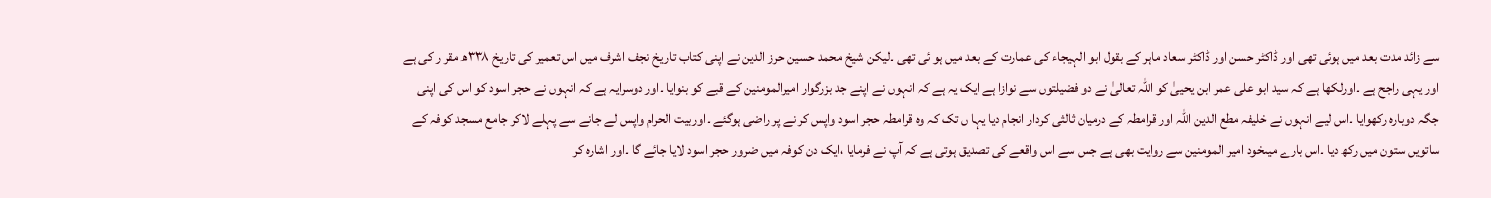سے زائد مدت بعد میں ہوئی تھی اور ڈاکٹر حسن اور ڈاکٹر سعاد ماہر کے بقول ابو الہیجاء کی عمارت کے بعد میں ہو ئی تھی ۔لیکن شیخ محمد حسین حرز الدین نے اپنی کتاب تاریخ نجف اشرف میں اس تعمیر کی تاریخ ٣٣٨ھ مقر ر کی ہے اور یہی راجح ہے ۔اورلکھا ہے کہ سید ابو علی عمر ابن یحییٰ کو اللہ تعالیٰ نے دو فضیلتوں سے نوازا ہے ایک یہ ہے کہ انہوں نے اپنے جد بزرگوار امیرالمومنین کے قبے کو بنوایا ۔اور دوسرایہ ہے کہ انہوں نے حجر اسود کو اس کی اپنی جگہ دوبارہ رکھوایا ۔اس لیے انہوں نے خلیفہ مطع الدین اللہ اور قرامطہ کے درمیان ثالثی کردار انجام دیا یہا ں تک کہ وہ قرامطہ حجر اسود واپس کر نے پر راضی ہوگئے ۔اوربیت الحرام واپس لے جانے سے پہلے لاکر جامع مسجد کوفہ کے ساتویں ستون میں رکھ دیا ۔اس بارے میںخود امیر المومنین سے روایت بھی ہے جس سے اس واقعے کی تصدیق ہوتی ہے کہ آپ نے فرمایا ،ایک دن کوفہ میں ضرور حجر اسود لایا جائے گا ۔اور اشارہ کر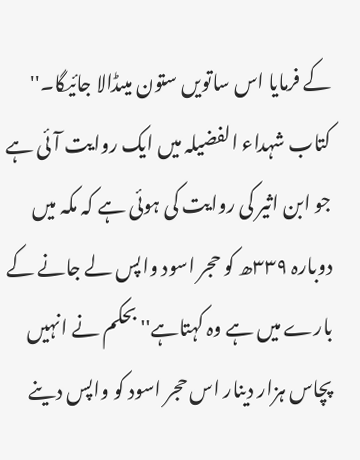کے فرمایا اس ساتویں ستون میںڈالا جائیگا۔''
کتاب شہداء الفضیلہ میں ایک روایت آئی ہے جو ابن اثیر کی روایت کی ہوئی ہے کہ مکہ میں دوبارہ ٣٣٩ھ کو حجر اسود واپس لے جانے کے بارے میں ہے وہ کہتاہے''بحکم نے انہیں پچاس ہزار دینار اس حجر اسود کو واپس دینے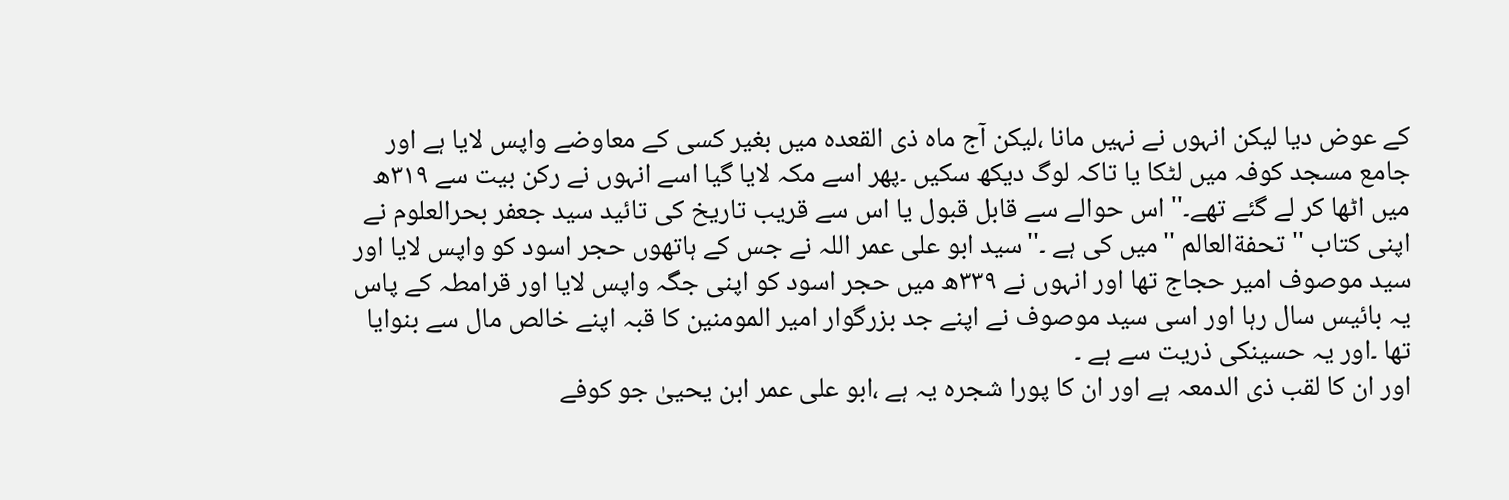کے عوض دیا لیکن انہوں نے نہیں مانا ،لیکن آج ماہ ذی القعدہ میں بغیر کسی کے معاوضے واپس لایا ہے اور جامع مسجد کوفہ میں لٹکا یا تاکہ لوگ دیکھ سکیں ۔پھر اسے مکہ لایا گیا اسے انہوں نے رکن بیت سے ٣١٩ھ میں اٹھا کر لے گئے تھے۔'' اس حوالے سے قابل قبول یا اس سے قریب تاریخ کی تائید سید جعفر بحرالعلوم نے اپنی کتاب ''تحفةالعالم ''میں کی ہے ۔''سید ابو علی عمر اللہ نے جس کے ہاتھوں حجر اسود کو واپس لایا اور سید موصوف امیر حجاج تھا اور انہوں نے ٣٣٩ھ میں حجر اسود کو اپنی جگہ واپس لایا اور قرامطہ کے پاس یہ بائیس سال رہا اور اسی سید موصوف نے اپنے جد بزرگوار امیر المومنین کا قبہ اپنے خالص مال سے بنوایا تھا ۔اور یہ حسینکی ذریت سے ہے ۔
اور ان کا لقب ذی الدمعہ ہے اور ان کا پورا شجرہ یہ ہے ،ابو علی عمر ابن یحییٰ جو کوفے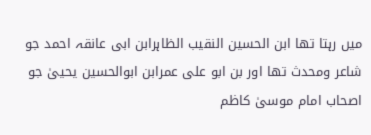میں رہتا تھا ابن الحسین النقیب الظاہرابن ابی عانقہ احمد جو شاعر ومحدث تھا اور بن ابو علی عمرابن ابوالحسین یحییٰ جو اصحاب امام موسیٰ کاظم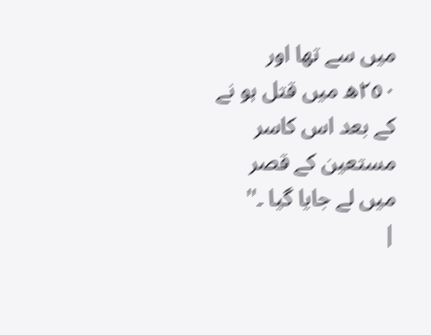میں سے تھا اور ٢٥٠ھ میں قتل ہو نے کے بعد اس کاسر مستعین کے قصر میں لے جایا گیا ۔''
|